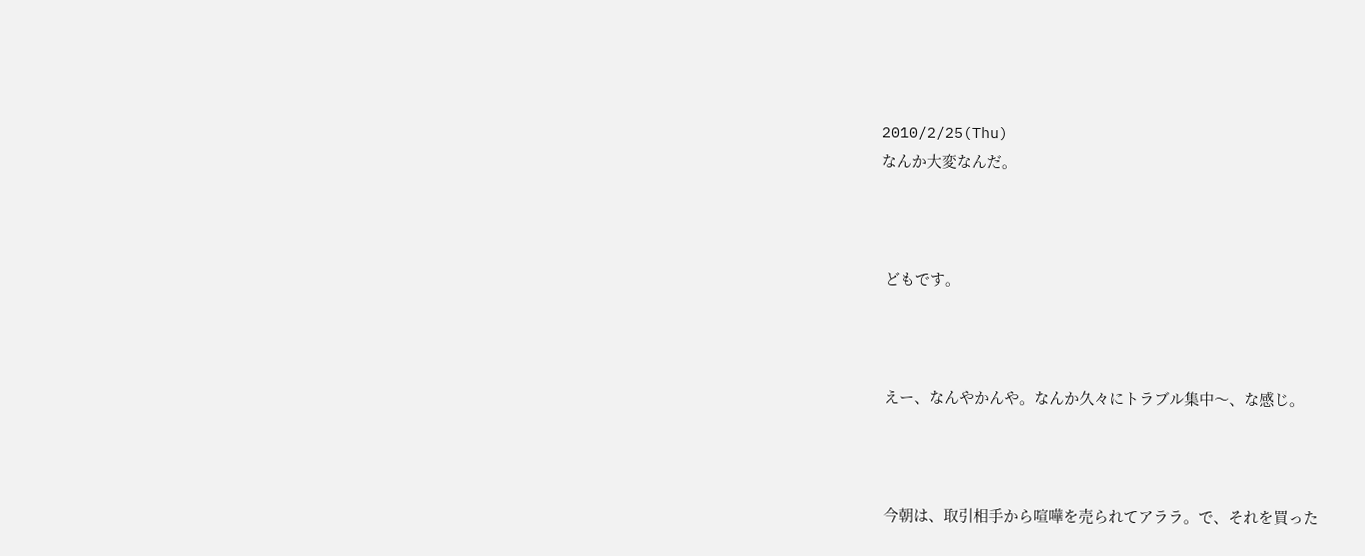2010/2/25(Thu)
なんか大変なんだ。



 どもです。



 えー、なんやかんや。なんか久々にトラブル集中〜、な感じ。



 今朝は、取引相手から喧嘩を売られてアララ。で、それを買った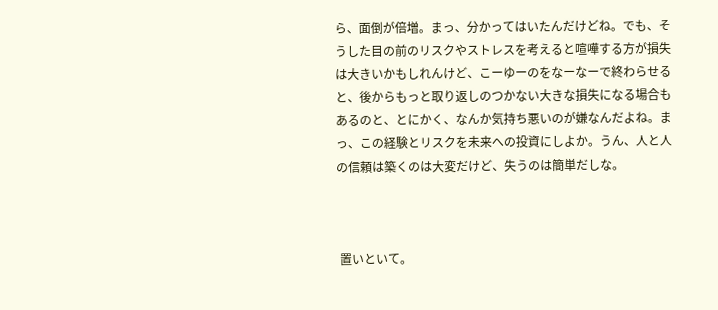ら、面倒が倍増。まっ、分かってはいたんだけどね。でも、そうした目の前のリスクやストレスを考えると喧嘩する方が損失は大きいかもしれんけど、こーゆーのをなーなーで終わらせると、後からもっと取り返しのつかない大きな損失になる場合もあるのと、とにかく、なんか気持ち悪いのが嫌なんだよね。まっ、この経験とリスクを未来への投資にしよか。うん、人と人の信頼は築くのは大変だけど、失うのは簡単だしな。



 置いといて。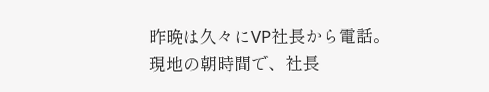昨晩は久々にVP社長から電話。現地の朝時間で、社長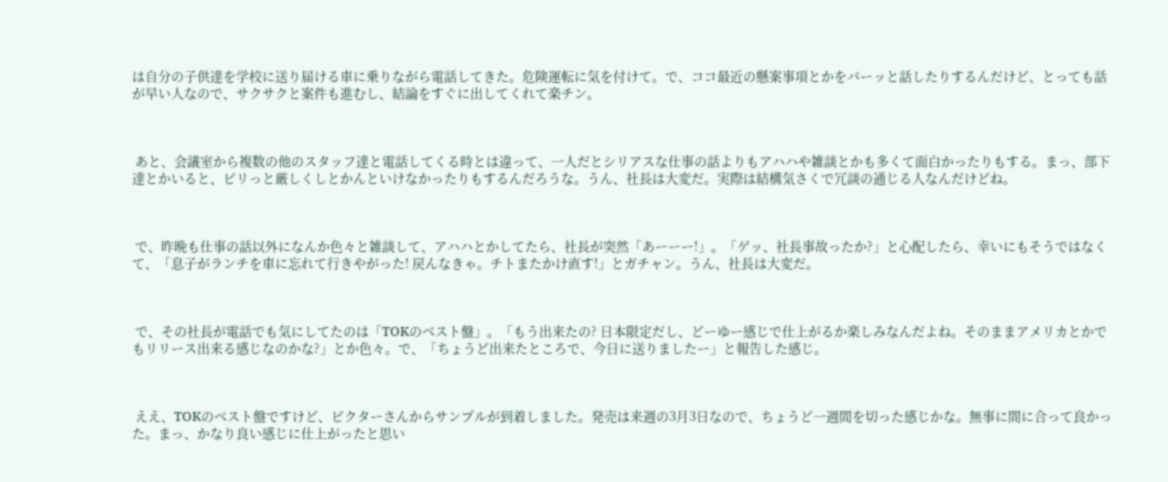は自分の子供達を学校に送り届ける車に乗りながら電話してきた。危険運転に気を付けて。で、ココ最近の懸案事項とかをバーッと話したりするんだけど、とっても話が早い人なので、サクサクと案件も進むし、結論をすぐに出してくれて楽チン。



 あと、会議室から複数の他のスタッフ達と電話してくる時とは違って、一人だとシリアスな仕事の話よりもアハハや雑談とかも多くて面白かったりもする。まっ、部下達とかいると、ピリっと厳しくしとかんといけなかったりもするんだろうな。うん、社長は大変だ。実際は結構気さくで冗談の通じる人なんだけどね。



 で、昨晩も仕事の話以外になんか色々と雑談して、アハハとかしてたら、社長が突然「あーーー!」。「ゲッ、社長事故ったか?」と心配したら、幸いにもそうではなくて、「息子がランチを車に忘れて行きやがった! 戻んなきゃ。チトまたかけ直す!」とガチャン。うん、社長は大変だ。



 で、その社長が電話でも気にしてたのは「TOKのベスト盤」。「もう出来たの? 日本限定だし、どーゆー感じで仕上がるか楽しみなんだよね。そのままアメリカとかでもリリース出来る感じなのかな?」とか色々。で、「ちょうど出来たところで、今日に送りましたー」と報告した感じ。



 ええ、TOKのベスト盤ですけど、ビクターさんからサンプルが到着しました。発売は来週の3月3日なので、ちょうど一週間を切った感じかな。無事に間に合って良かった。まっ、かなり良い感じに仕上がったと思い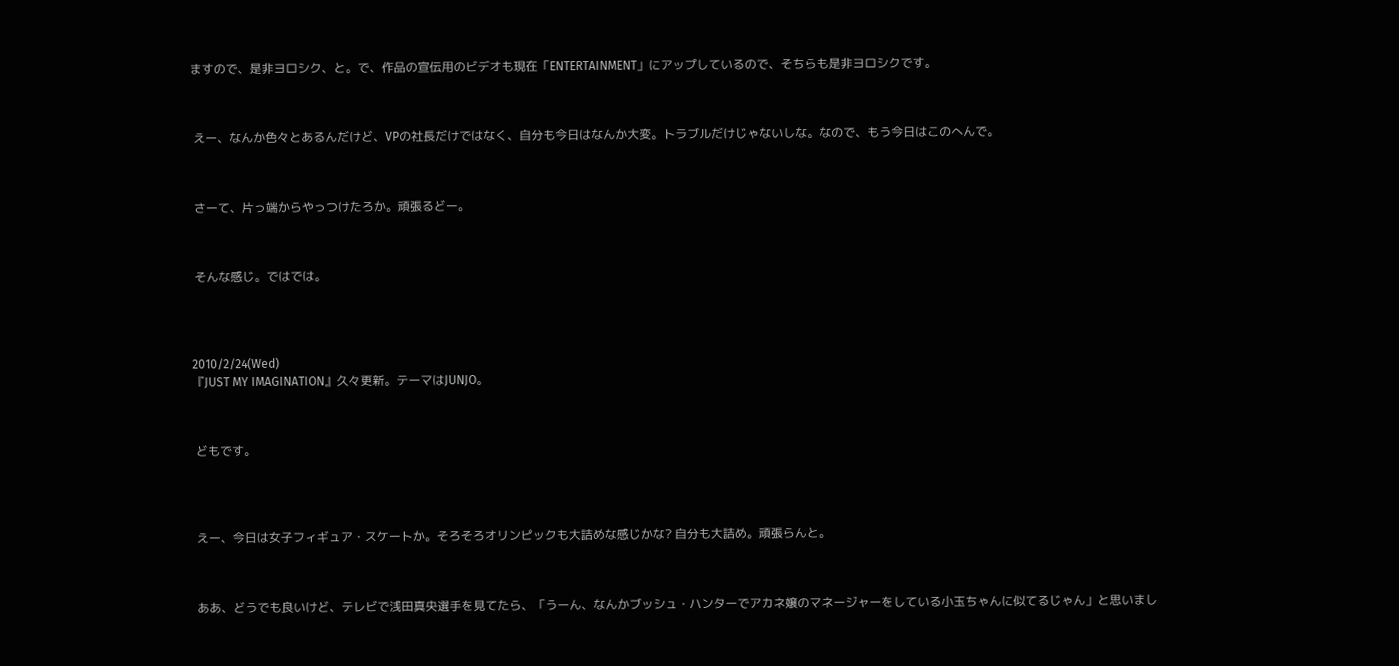ますので、是非ヨロシク、と。で、作品の宣伝用のビデオも現在「ENTERTAINMENT」にアップしているので、そちらも是非ヨロシクです。



 えー、なんか色々とあるんだけど、VPの社長だけではなく、自分も今日はなんか大変。トラブルだけじゃないしな。なので、もう今日はこのへんで。



 さーて、片っ端からやっつけたろか。頑張るどー。



 そんな感じ。ではでは。




2010/2/24(Wed)
『JUST MY IMAGINATION』久々更新。テーマはJUNJO。



 どもです。




 えー、今日は女子フィギュア・スケートか。そろそろオリンピックも大詰めな感じかな? 自分も大詰め。頑張らんと。



 ああ、どうでも良いけど、テレビで浅田真央選手を見てたら、「うーん、なんかブッシュ・ハンターでアカネ嬢のマネージャーをしている小玉ちゃんに似てるじゃん」と思いまし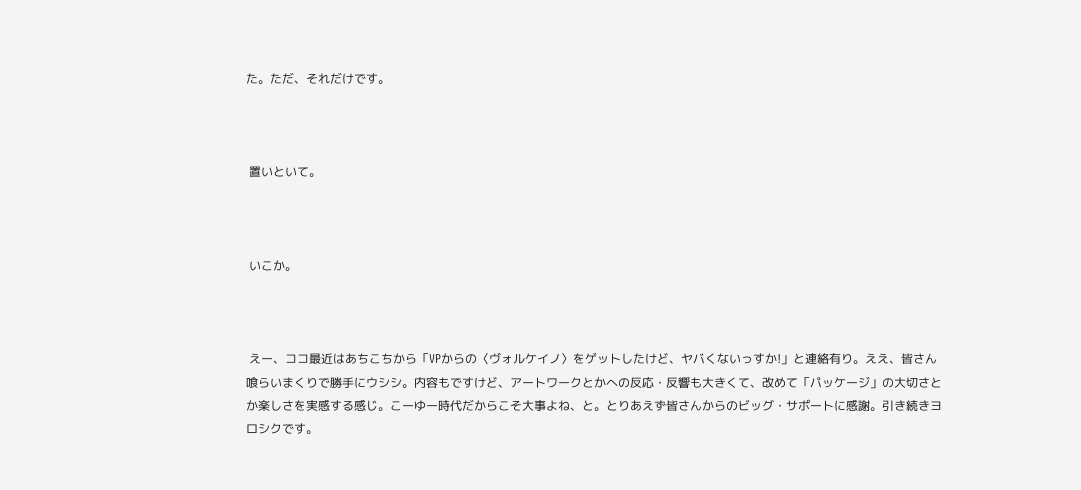た。ただ、それだけです。



 置いといて。



 いこか。



 えー、ココ最近はあちこちから「VPからの〈ヴォルケイノ〉をゲットしたけど、ヤバくないっすか!」と連絡有り。ええ、皆さん喰らいまくりで勝手にウシシ。内容もですけど、アートワークとかへの反応・反響も大きくて、改めて「パッケージ」の大切さとか楽しさを実感する感じ。こーゆー時代だからこそ大事よね、と。とりあえず皆さんからのビッグ・サポートに感謝。引き続きヨロシクです。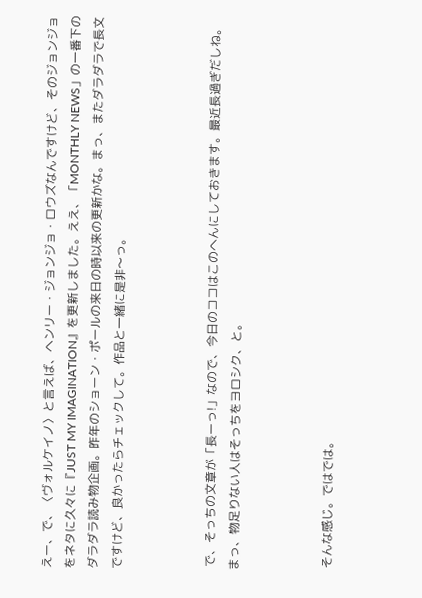えー、で、〈ヴォルケイノ〉と言えば、ヘンリー・ジョンジョ・ロウズなんですけど、そのジョンジョをネタに久々に『JUST MY IMAGINATION』を更新しました。ええ、「MONTHLY NEWS」の一番下のダラダラ読み物企画。昨年のショーン・ポールの来日の時以来の更新かな。まっ、またダラダラで長文ですけど、良かったらチェックして。作品と一緒に是非〜っ。



 で、そっちの文章が「長ーっ!」なので、今日のココはこのへんにしておきます。最近長過ぎだしね。まっ、物足りない人はそっちをヨロシク、と。



 そんな感じ。ではでは。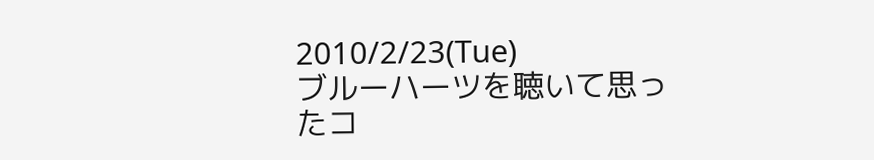2010/2/23(Tue)
ブルーハーツを聴いて思ったコ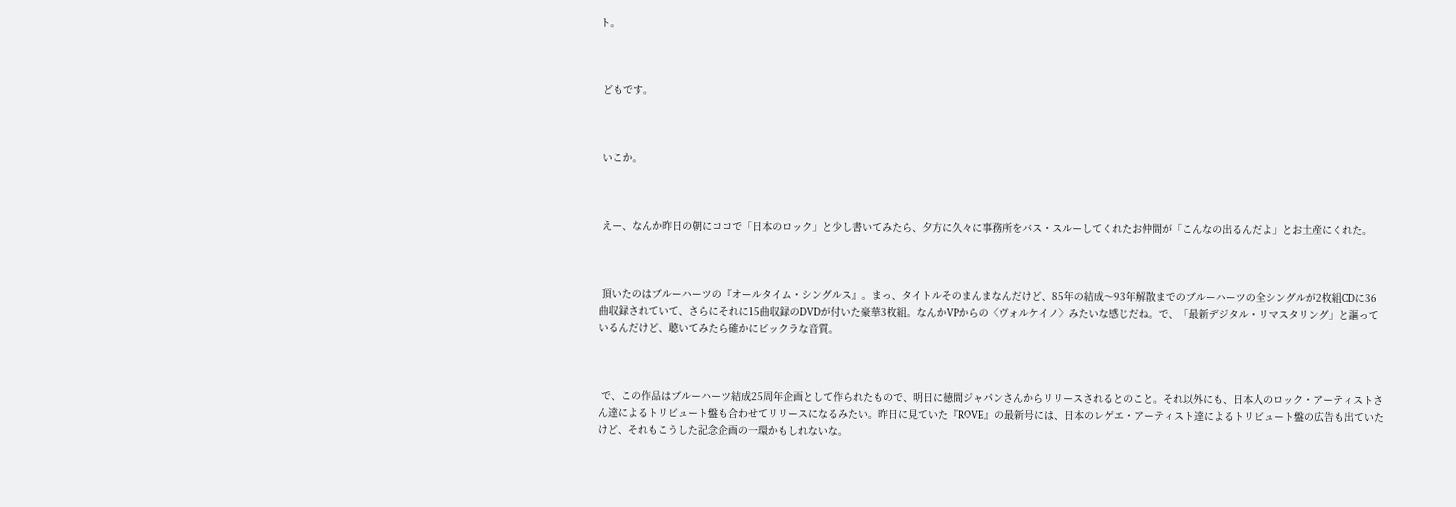ト。



 どもです。



 いこか。



 えー、なんか昨日の朝にココで「日本のロック」と少し書いてみたら、夕方に久々に事務所をバス・スルーしてくれたお仲間が「こんなの出るんだよ」とお土産にくれた。



 頂いたのはブルーハーツの『オールタイム・シングルス』。まっ、タイトルそのまんまなんだけど、85年の結成〜93年解散までのブルーハーツの全シングルが2枚組CDに36曲収録されていて、さらにそれに15曲収録のDVDが付いた豪華3枚組。なんかVPからの〈ヴォルケイノ〉みたいな感じだね。で、「最新デジタル・リマスタリング」と謳っているんだけど、聴いてみたら確かにビックラな音質。



 で、この作品はブルーハーツ結成25周年企画として作られたもので、明日に徳間ジャパンさんからリリースされるとのこと。それ以外にも、日本人のロック・アーティストさん達によるトリビュート盤も合わせてリリースになるみたい。昨日に見ていた『ROVE』の最新号には、日本のレゲエ・アーティスト達によるトリビュート盤の広告も出ていたけど、それもこうした記念企画の一環かもしれないな。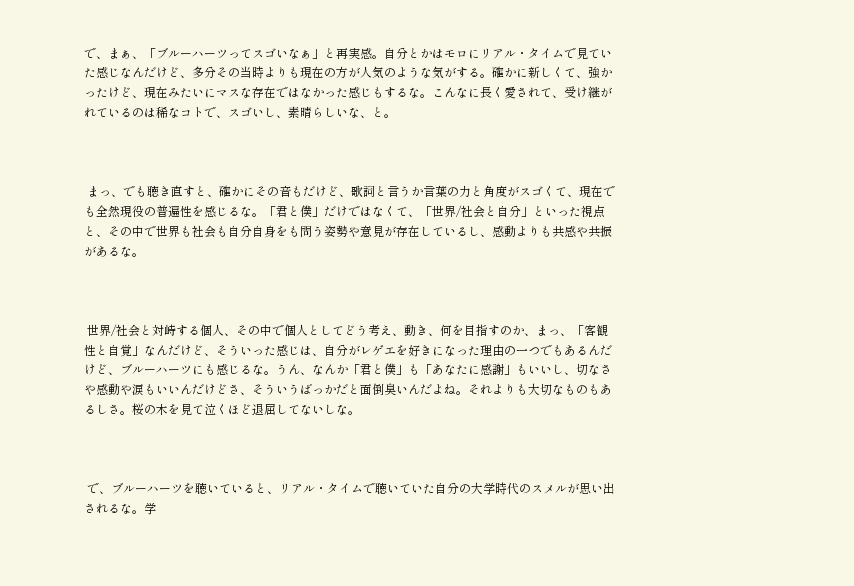で、まぁ、「ブルーハーツってスゴいなぁ」と再実感。自分とかはモロにリアル・タイムで見ていた感じなんだけど、多分その当時よりも現在の方が人気のような気がする。確かに新しくて、強かったけど、現在みたいにマスな存在ではなかった感じもするな。こんなに長く愛されて、受け継がれているのは稀なコトで、スゴいし、素晴らしいな、と。



 まっ、でも聴き直すと、確かにその音もだけど、歌詞と言うか言葉の力と角度がスゴくて、現在でも全然現役の普遍性を感じるな。「君と僕」だけではなくて、「世界/社会と自分」といった視点と、その中で世界も社会も自分自身をも問う姿勢や意見が存在しているし、感動よりも共感や共振があるな。



 世界/社会と対峙する個人、その中で個人としてどう考え、動き、何を目指すのか、まっ、「客観性と自覚」なんだけど、そういった感じは、自分がレゲエを好きになった理由の一つでもあるんだけど、ブルーハーツにも感じるな。うん、なんか「君と僕」も「あなたに感謝」もいいし、切なさや感動や涙もいいんだけどさ、そういうばっかだと面倒臭いんだよね。それよりも大切なものもあるしさ。桜の木を見て泣くほど退屈してないしな。



 で、ブルーハーツを聴いていると、リアル・タイムで聴いていた自分の大学時代のスメルが思い出されるな。学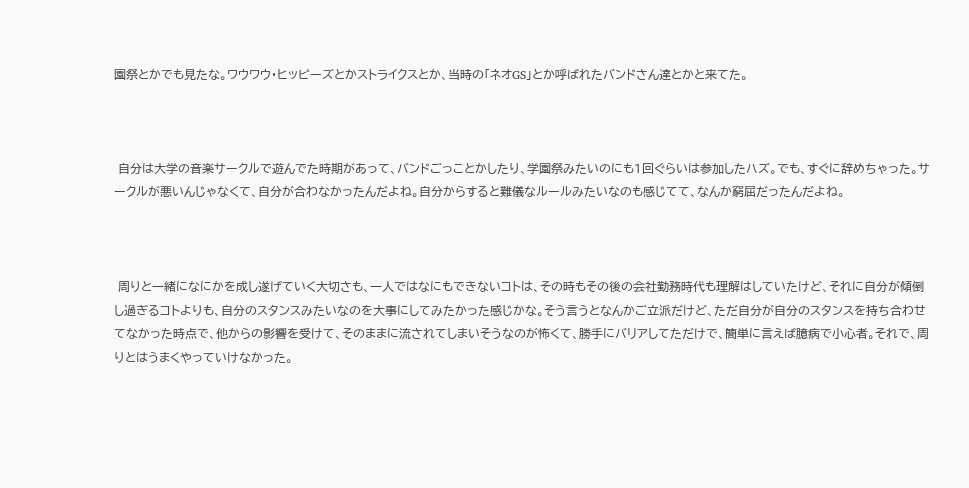園祭とかでも見たな。ワウワウ・ヒッピーズとかストライクスとか、当時の「ネオGS」とか呼ばれたバンドさん達とかと来てた。



 自分は大学の音楽サークルで遊んでた時期があって、バンドごっことかしたり、学園祭みたいのにも1回ぐらいは参加したハズ。でも、すぐに辞めちゃった。サークルが悪いんじゃなくて、自分が合わなかったんだよね。自分からすると難儀なルールみたいなのも感じてて、なんか窮屈だったんだよね。



 周りと一緒になにかを成し遂げていく大切さも、一人ではなにもできないコトは、その時もその後の会社勤務時代も理解はしていたけど、それに自分が傾倒し過ぎるコトよりも、自分のスタンスみたいなのを大事にしてみたかった感じかな。そう言うとなんかご立派だけど、ただ自分が自分のスタンスを持ち合わせてなかった時点で、他からの影響を受けて、そのままに流されてしまいそうなのが怖くて、勝手にバリアしてただけで、簡単に言えば臆病で小心者。それで、周りとはうまくやっていけなかった。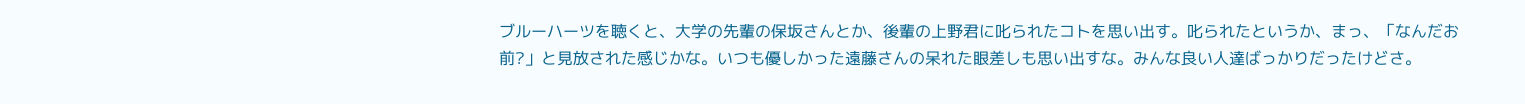ブルーハーツを聴くと、大学の先輩の保坂さんとか、後輩の上野君に叱られたコトを思い出す。叱られたというか、まっ、「なんだお前?」と見放された感じかな。いつも優しかった遠藤さんの呆れた眼差しも思い出すな。みんな良い人達ばっかりだったけどさ。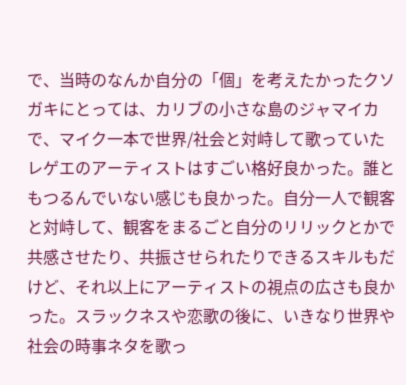で、当時のなんか自分の「個」を考えたかったクソガキにとっては、カリブの小さな島のジャマイカで、マイク一本で世界/社会と対峙して歌っていたレゲエのアーティストはすごい格好良かった。誰ともつるんでいない感じも良かった。自分一人で観客と対峙して、観客をまるごと自分のリリックとかで共感させたり、共振させられたりできるスキルもだけど、それ以上にアーティストの視点の広さも良かった。スラックネスや恋歌の後に、いきなり世界や社会の時事ネタを歌っ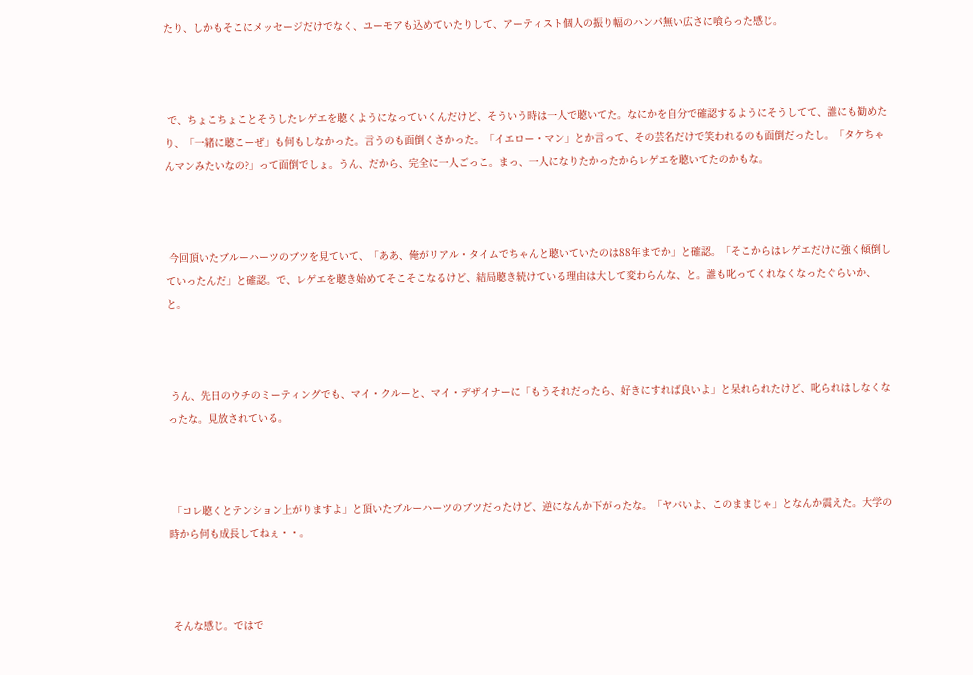たり、しかもそこにメッセージだけでなく、ユーモアも込めていたりして、アーティスト個人の振り幅のハンパ無い広さに喰らった感じ。



 で、ちょこちょことそうしたレゲエを聴くようになっていくんだけど、そういう時は一人で聴いてた。なにかを自分で確認するようにそうしてて、誰にも勧めたり、「一緒に聴こーぜ」も何もしなかった。言うのも面倒くさかった。「イエロー・マン」とか言って、その芸名だけで笑われるのも面倒だったし。「タケちゃんマンみたいなの?」って面倒でしょ。うん、だから、完全に一人ごっこ。まっ、一人になりたかったからレゲエを聴いてたのかもな。



 今回頂いたブルーハーツのブツを見ていて、「ああ、俺がリアル・タイムでちゃんと聴いていたのは88年までか」と確認。「そこからはレゲエだけに強く傾倒していったんだ」と確認。で、レゲエを聴き始めてそこそこなるけど、結局聴き続けている理由は大して変わらんな、と。誰も叱ってくれなくなったぐらいか、と。



 うん、先日のウチのミーティングでも、マイ・クルーと、マイ・デザイナーに「もうそれだったら、好きにすれば良いよ」と呆れられたけど、叱られはしなくなったな。見放されている。



 「コレ聴くとテンション上がりますよ」と頂いたブルーハーツのブツだったけど、逆になんか下がったな。「ヤバいよ、このままじゃ」となんか震えた。大学の時から何も成長してねぇ・・。



 そんな感じ。ではで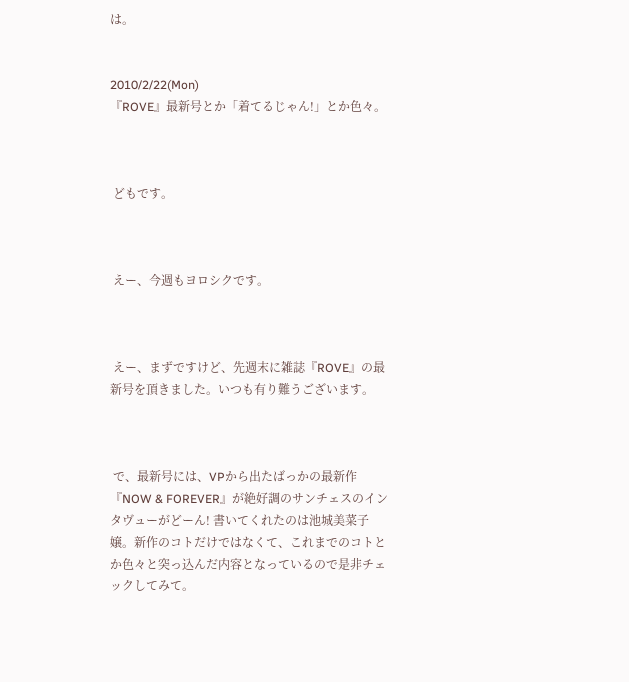は。


2010/2/22(Mon)
『ROVE』最新号とか「着てるじゃん!」とか色々。



 どもです。



 えー、今週もヨロシクです。



 えー、まずですけど、先週末に雑誌『ROVE』の最新号を頂きました。いつも有り難うございます。



 で、最新号には、VPから出たばっかの最新作『NOW & FOREVER』が絶好調のサンチェスのインタヴューがどーん! 書いてくれたのは池城美菜子嬢。新作のコトだけではなくて、これまでのコトとか色々と突っ込んだ内容となっているので是非チェックしてみて。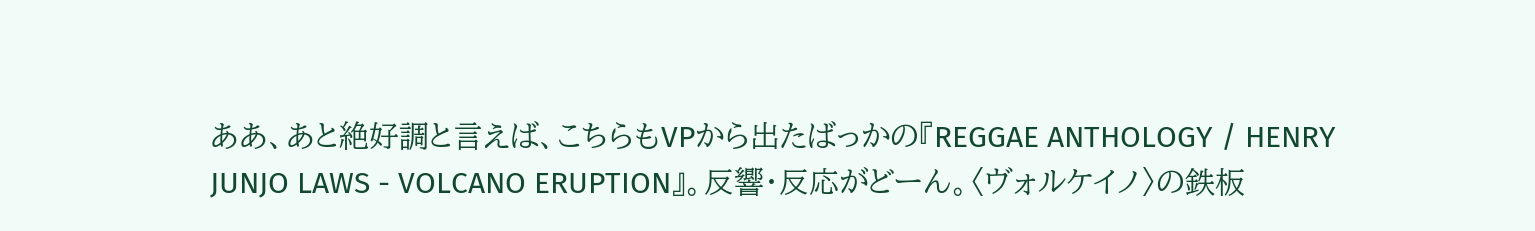ああ、あと絶好調と言えば、こちらもVPから出たばっかの『REGGAE ANTHOLOGY / HENRY JUNJO LAWS - VOLCANO ERUPTION』。反響・反応がどーん。〈ヴォルケイノ〉の鉄板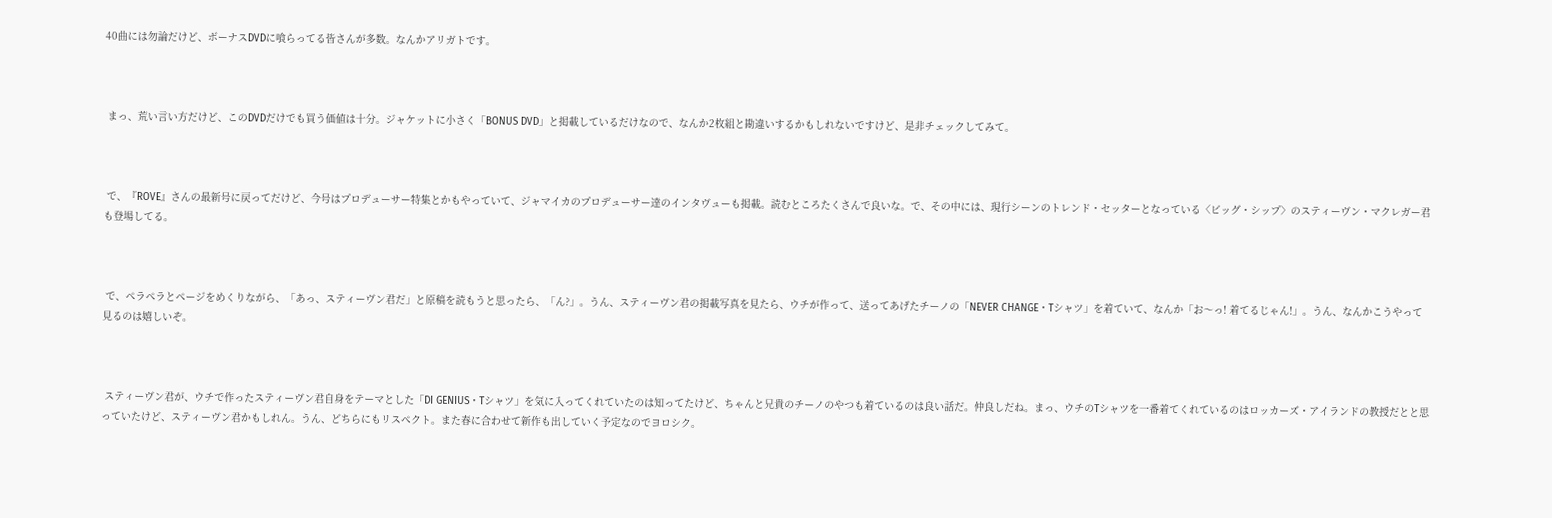40曲には勿論だけど、ボーナスDVDに喰らってる皆さんが多数。なんかアリガトです。



 まっ、荒い言い方だけど、このDVDだけでも買う価値は十分。ジャケットに小さく「BONUS DVD」と掲載しているだけなので、なんか2枚組と勘違いするかもしれないですけど、是非チェックしてみて。



 で、『ROVE』さんの最新号に戻ってだけど、今号はプロデューサー特集とかもやっていて、ジャマイカのプロデューサー達のインタヴューも掲載。読むところたくさんで良いな。で、その中には、現行シーンのトレンド・セッターとなっている〈ビッグ・シップ〉のスティーヴン・マクレガー君も登場してる。



 で、ペラペラとページをめくりながら、「あっ、スティーヴン君だ」と原稿を読もうと思ったら、「ん?」。うん、スティーヴン君の掲載写真を見たら、ウチが作って、送ってあげたチーノの「NEVER CHANGE・Tシャツ」を着ていて、なんか「お〜っ! 着てるじゃん!」。うん、なんかこうやって見るのは嬉しいぞ。



 スティーヴン君が、ウチで作ったスティーヴン君自身をテーマとした「DI GENIUS・Tシャツ」を気に入ってくれていたのは知ってたけど、ちゃんと兄貴のチーノのやつも着ているのは良い話だ。仲良しだね。まっ、ウチのTシャツを一番着てくれているのはロッカーズ・アイランドの教授だとと思っていたけど、スティーヴン君かもしれん。うん、どちらにもリスペクト。また春に合わせて新作も出していく予定なのでヨロシク。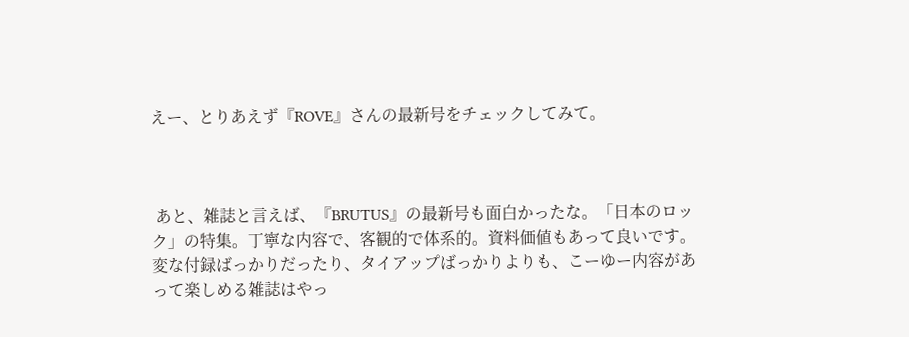えー、とりあえず『ROVE』さんの最新号をチェックしてみて。



 あと、雑誌と言えば、『BRUTUS』の最新号も面白かったな。「日本のロック」の特集。丁寧な内容で、客観的で体系的。資料価値もあって良いです。変な付録ばっかりだったり、タイアップばっかりよりも、こーゆー内容があって楽しめる雑誌はやっ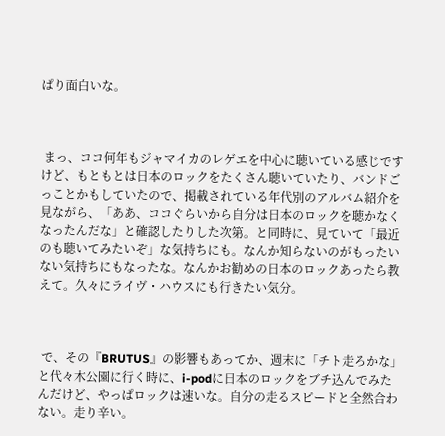ぱり面白いな。



 まっ、ココ何年もジャマイカのレゲエを中心に聴いている感じですけど、もともとは日本のロックをたくさん聴いていたり、バンドごっことかもしていたので、掲載されている年代別のアルバム紹介を見ながら、「ああ、ココぐらいから自分は日本のロックを聴かなくなったんだな」と確認したりした次第。と同時に、見ていて「最近のも聴いてみたいぞ」な気持ちにも。なんか知らないのがもったいない気持ちにもなったな。なんかお勧めの日本のロックあったら教えて。久々にライヴ・ハウスにも行きたい気分。



 で、その『BRUTUS』の影響もあってか、週末に「チト走ろかな」と代々木公園に行く時に、i-podに日本のロックをブチ込んでみたんだけど、やっぱロックは速いな。自分の走るスピードと全然合わない。走り辛い。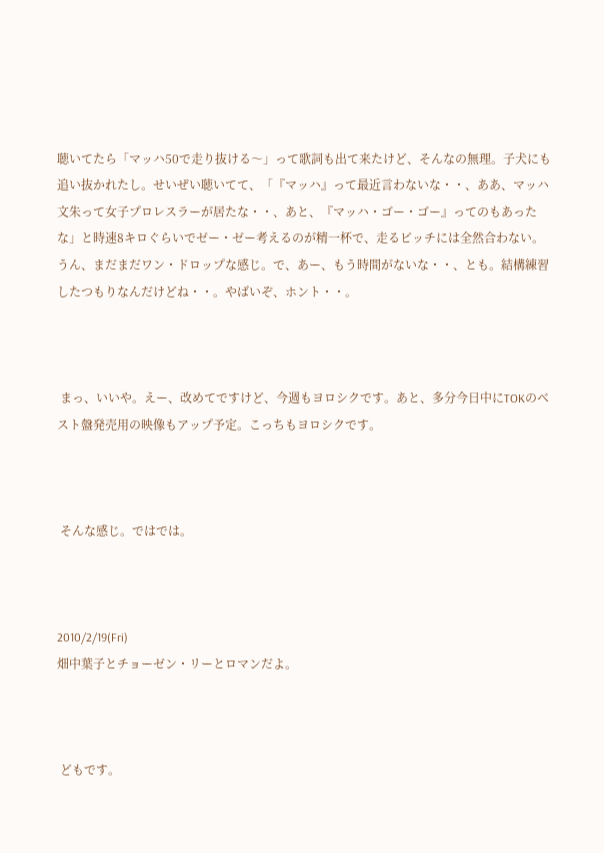聴いてたら「マッハ50で走り抜ける〜」って歌詞も出て来たけど、そんなの無理。子犬にも追い抜かれたし。せいぜい聴いてて、「『マッハ』って最近言わないな・・、ああ、マッハ文朱って女子プロレスラーが居たな・・、あと、『マッハ・ゴー・ゴー』ってのもあったな」と時速8キロぐらいでゼー・ゼー考えるのが精一杯で、走るピッチには全然合わない。うん、まだまだワン・ドロップな感じ。で、あー、もう時間がないな・・、とも。結構練習したつもりなんだけどね・・。やばいぞ、ホント・・。



 まっ、いいや。えー、改めてですけど、今週もヨロシクです。あと、多分今日中にTOKのベスト盤発売用の映像もアップ予定。こっちもヨロシクです。



 そんな感じ。ではでは。



2010/2/19(Fri)
畑中葉子とチョーゼン・リーとロマンだよ。



 どもです。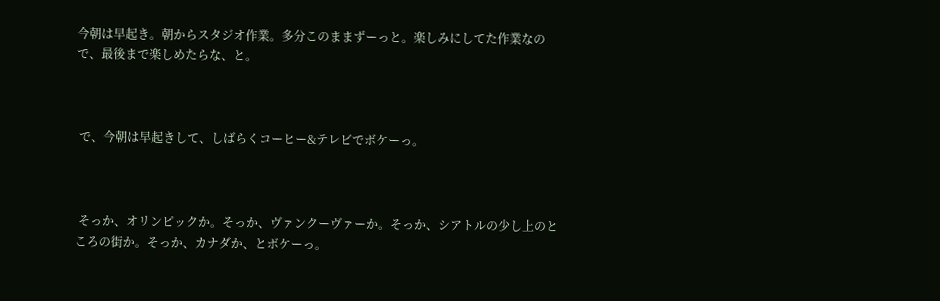今朝は早起き。朝からスタジオ作業。多分このままずーっと。楽しみにしてた作業なので、最後まで楽しめたらな、と。



 で、今朝は早起きして、しばらくコーヒー&テレビでボケーっ。



 そっか、オリンピックか。そっか、ヴァンクーヴァーか。そっか、シアトルの少し上のところの街か。そっか、カナダか、とボケーっ。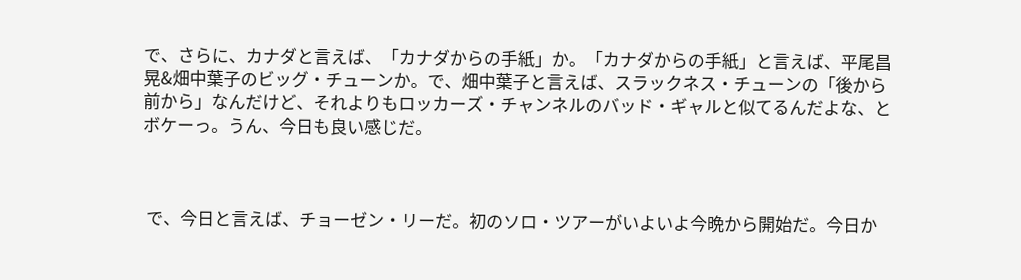で、さらに、カナダと言えば、「カナダからの手紙」か。「カナダからの手紙」と言えば、平尾昌晃&畑中葉子のビッグ・チューンか。で、畑中葉子と言えば、スラックネス・チューンの「後から前から」なんだけど、それよりもロッカーズ・チャンネルのバッド・ギャルと似てるんだよな、とボケーっ。うん、今日も良い感じだ。



 で、今日と言えば、チョーゼン・リーだ。初のソロ・ツアーがいよいよ今晩から開始だ。今日か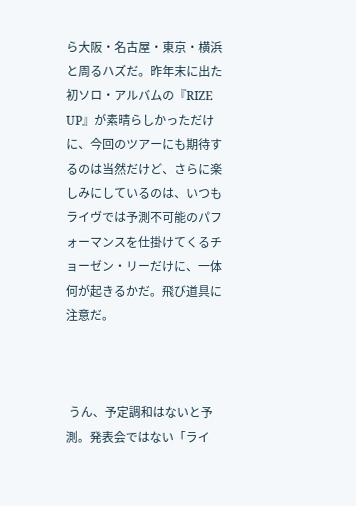ら大阪・名古屋・東京・横浜と周るハズだ。昨年末に出た初ソロ・アルバムの『RIZE UP』が素晴らしかっただけに、今回のツアーにも期待するのは当然だけど、さらに楽しみにしているのは、いつもライヴでは予測不可能のパフォーマンスを仕掛けてくるチョーゼン・リーだけに、一体何が起きるかだ。飛び道具に注意だ。



 うん、予定調和はないと予測。発表会ではない「ライ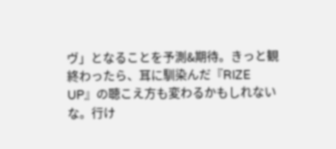ヴ」となることを予測&期待。きっと観終わったら、耳に馴染んだ『RIZE UP』の聴こえ方も変わるかもしれないな。行け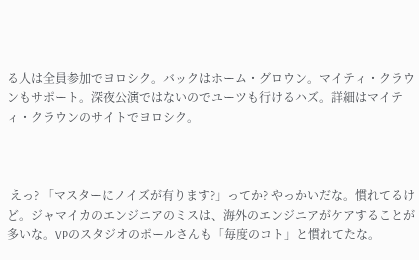る人は全員参加でヨロシク。バックはホーム・グロウン。マイティ・クラウンもサポート。深夜公演ではないのでユーツも行けるハズ。詳細はマイティ・クラウンのサイトでヨロシク。



 えっ? 「マスターにノイズが有ります?」ってか? やっかいだな。慣れてるけど。ジャマイカのエンジニアのミスは、海外のエンジニアがケアすることが多いな。VPのスタジオのポールさんも「毎度のコト」と慣れてたな。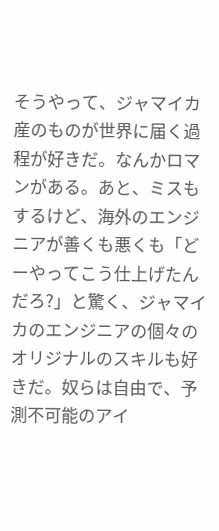そうやって、ジャマイカ産のものが世界に届く過程が好きだ。なんかロマンがある。あと、ミスもするけど、海外のエンジニアが善くも悪くも「どーやってこう仕上げたんだろ?」と驚く、ジャマイカのエンジニアの個々のオリジナルのスキルも好きだ。奴らは自由で、予測不可能のアイ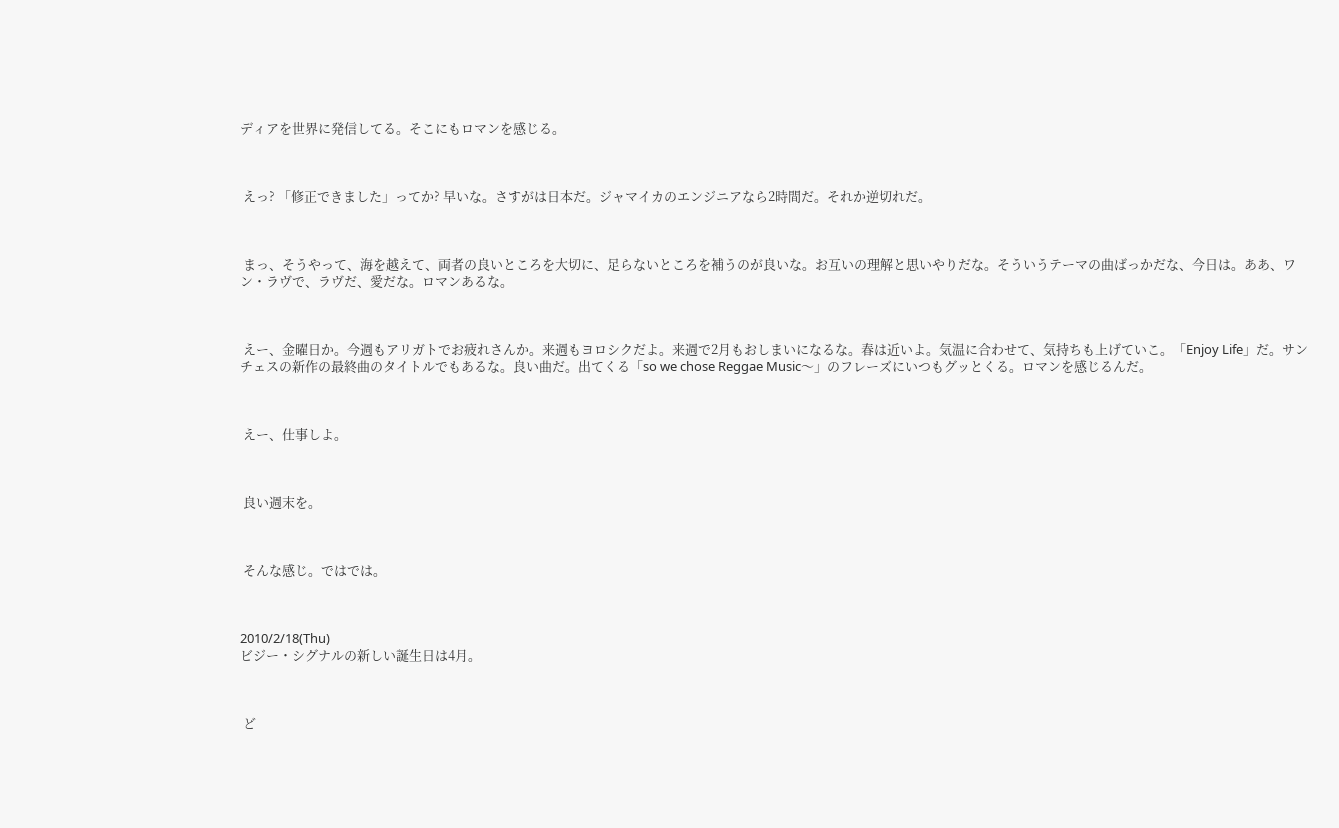ディアを世界に発信してる。そこにもロマンを感じる。



 えっ? 「修正できました」ってか? 早いな。さすがは日本だ。ジャマイカのエンジニアなら2時間だ。それか逆切れだ。



 まっ、そうやって、海を越えて、両者の良いところを大切に、足らないところを補うのが良いな。お互いの理解と思いやりだな。そういうテーマの曲ばっかだな、今日は。ああ、ワン・ラヴで、ラヴだ、愛だな。ロマンあるな。



 えー、金曜日か。今週もアリガトでお疲れさんか。来週もヨロシクだよ。来週で2月もおしまいになるな。春は近いよ。気温に合わせて、気持ちも上げていこ。「Enjoy Life」だ。サンチェスの新作の最終曲のタイトルでもあるな。良い曲だ。出てくる「so we chose Reggae Music〜」のフレーズにいつもグッとくる。ロマンを感じるんだ。



 えー、仕事しよ。



 良い週末を。



 そんな感じ。ではでは。



2010/2/18(Thu)
ビジー・シグナルの新しい誕生日は4月。



 ど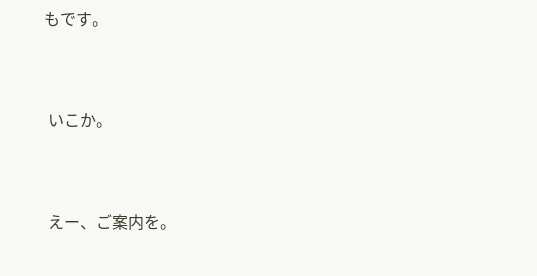もです。



 いこか。



 えー、ご案内を。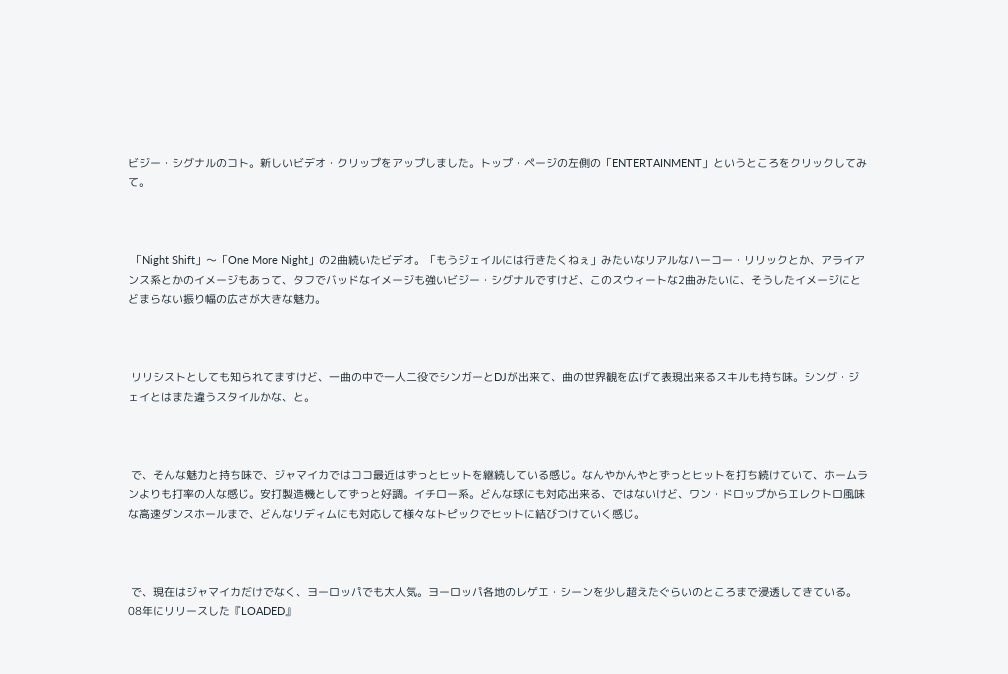ビジー・シグナルのコト。新しいビデオ・クリップをアップしました。トップ・ページの左側の「ENTERTAINMENT」というところをクリックしてみて。



 「Night Shift」〜「One More Night」の2曲続いたビデオ。「もうジェイルには行きたくねぇ」みたいなリアルなハーコー・リリックとか、アライアンス系とかのイメージもあって、タフでバッドなイメージも強いビジー・シグナルですけど、このスウィートな2曲みたいに、そうしたイメージにとどまらない振り幅の広さが大きな魅力。



 リリシストとしても知られてますけど、一曲の中で一人二役でシンガーとDJが出来て、曲の世界観を広げて表現出来るスキルも持ち味。シング・ジェイとはまた違うスタイルかな、と。



 で、そんな魅力と持ち味で、ジャマイカではココ最近はずっとヒットを継続している感じ。なんやかんやとずっとヒットを打ち続けていて、ホームランよりも打率の人な感じ。安打製造機としてずっと好調。イチロー系。どんな球にも対応出来る、ではないけど、ワン・ドロップからエレクトロ風味な高速ダンスホールまで、どんなリディムにも対応して様々なトピックでヒットに結びつけていく感じ。



 で、現在はジャマイカだけでなく、ヨーロッパでも大人気。ヨーロッパ各地のレゲエ・シーンを少し超えたぐらいのところまで浸透してきている。08年にリリースした『LOADED』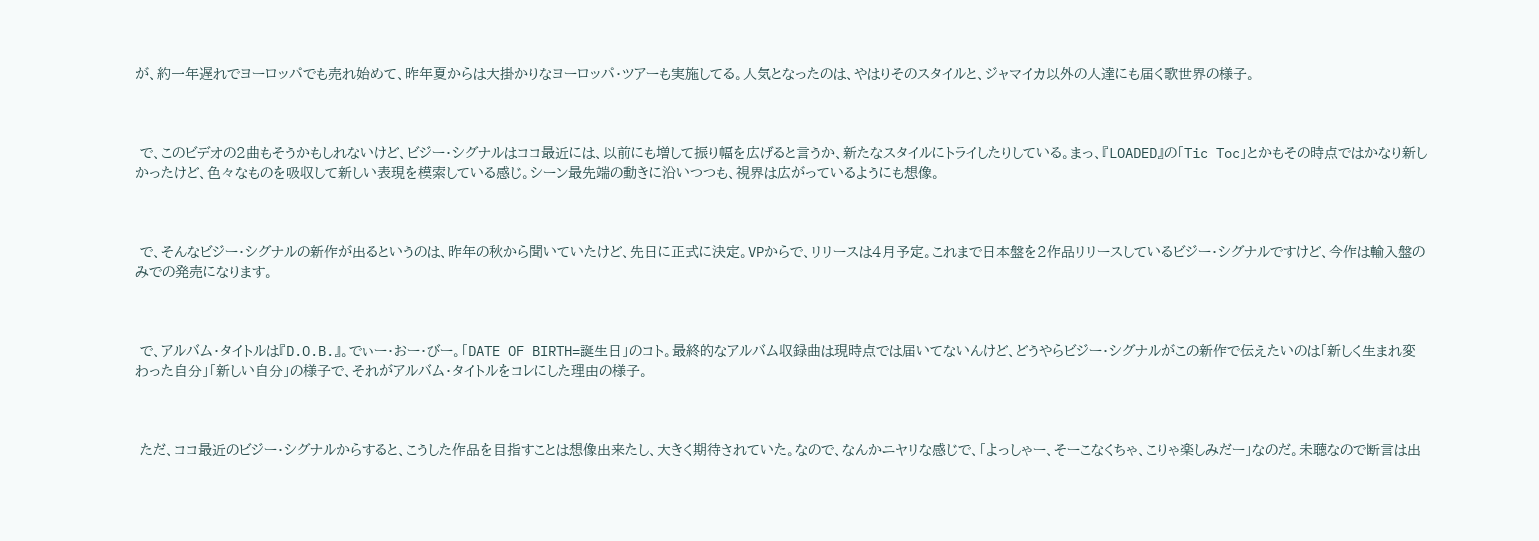が、約一年遅れでヨーロッパでも売れ始めて、昨年夏からは大掛かりなヨーロッパ・ツアーも実施してる。人気となったのは、やはりそのスタイルと、ジャマイカ以外の人達にも届く歌世界の様子。



 で、このビデオの2曲もそうかもしれないけど、ビジー・シグナルはココ最近には、以前にも増して振り幅を広げると言うか、新たなスタイルにトライしたりしている。まっ、『LOADED』の「Tic Toc」とかもその時点ではかなり新しかったけど、色々なものを吸収して新しい表現を模索している感じ。シーン最先端の動きに沿いつつも、視界は広がっているようにも想像。



 で、そんなビジー・シグナルの新作が出るというのは、昨年の秋から聞いていたけど、先日に正式に決定。VPからで、リリースは4月予定。これまで日本盤を2作品リリースしているビジー・シグナルですけど、今作は輸入盤のみでの発売になります。



 で、アルバム・タイトルは『D.O.B.』。でぃー・おー・びー。「DATE OF BIRTH=誕生日」のコト。最終的なアルバム収録曲は現時点では届いてないんけど、どうやらビジー・シグナルがこの新作で伝えたいのは「新しく生まれ変わった自分」「新しい自分」の様子で、それがアルバム・タイトルをコレにした理由の様子。



 ただ、ココ最近のビジー・シグナルからすると、こうした作品を目指すことは想像出来たし、大きく期待されていた。なので、なんかニヤリな感じで、「よっしゃー、そーこなくちゃ、こりゃ楽しみだー」なのだ。未聴なので断言は出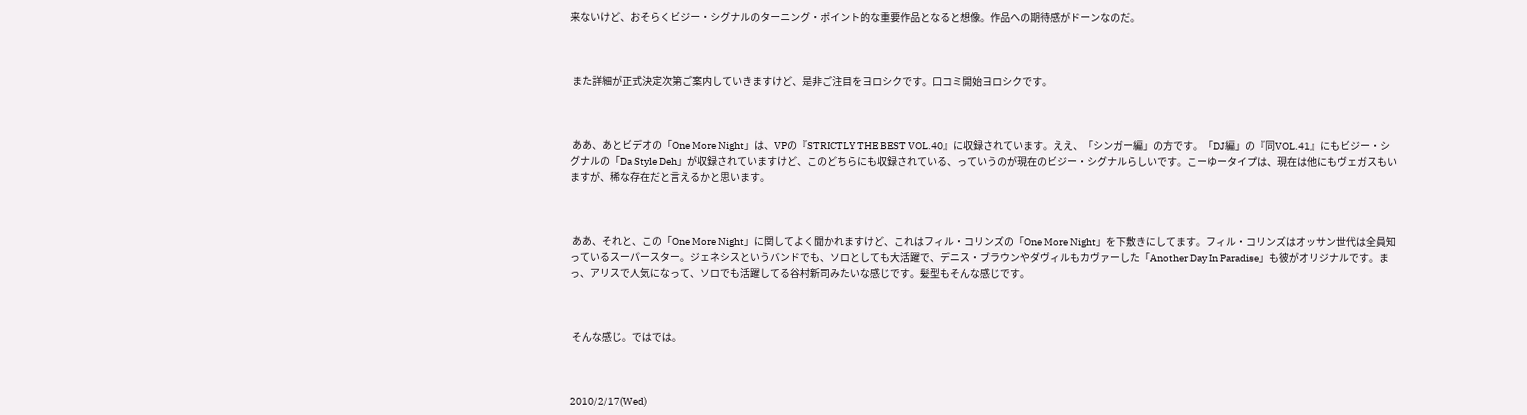来ないけど、おそらくビジー・シグナルのターニング・ポイント的な重要作品となると想像。作品への期待感がドーンなのだ。



 また詳細が正式決定次第ご案内していきますけど、是非ご注目をヨロシクです。口コミ開始ヨロシクです。



 ああ、あとビデオの「One More Night」は、VPの『STRICTLY THE BEST VOL.40』に収録されています。ええ、「シンガー編」の方です。「DJ編」の『同VOL.41』にもビジー・シグナルの「Da Style Deh」が収録されていますけど、このどちらにも収録されている、っていうのが現在のビジー・シグナルらしいです。こーゆータイプは、現在は他にもヴェガスもいますが、稀な存在だと言えるかと思います。



 ああ、それと、この「One More Night」に関してよく聞かれますけど、これはフィル・コリンズの「One More Night」を下敷きにしてます。フィル・コリンズはオッサン世代は全員知っているスーパースター。ジェネシスというバンドでも、ソロとしても大活躍で、デニス・ブラウンやダヴィルもカヴァーした「Another Day In Paradise」も彼がオリジナルです。まっ、アリスで人気になって、ソロでも活躍してる谷村新司みたいな感じです。髪型もそんな感じです。



 そんな感じ。ではでは。



2010/2/17(Wed)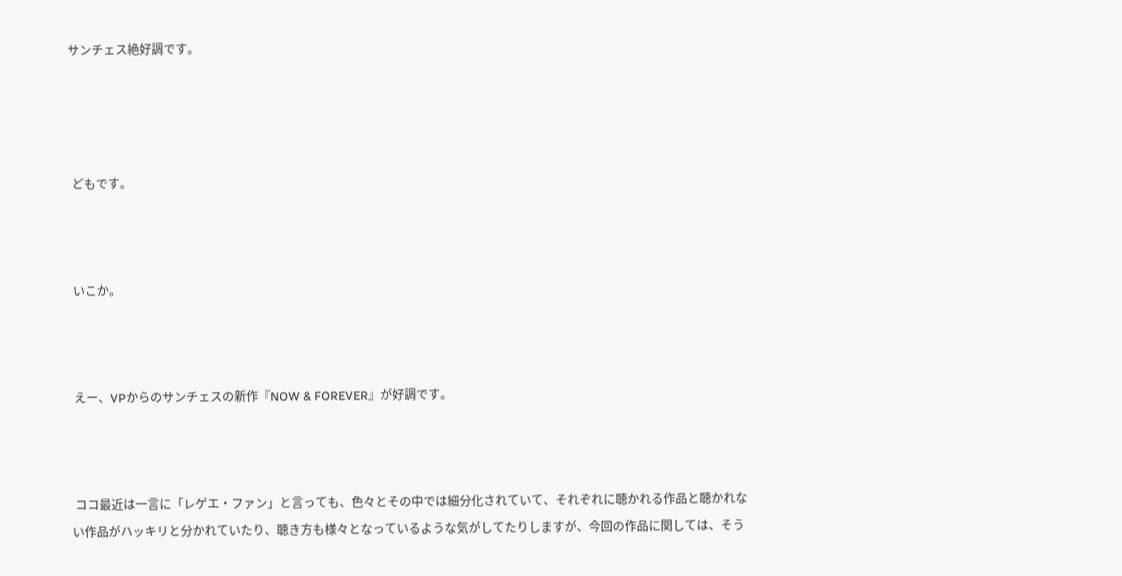サンチェス絶好調です。




 どもです。



 いこか。



 えー、VPからのサンチェスの新作『NOW & FOREVER』が好調です。



 ココ最近は一言に「レゲエ・ファン」と言っても、色々とその中では細分化されていて、それぞれに聴かれる作品と聴かれない作品がハッキリと分かれていたり、聴き方も様々となっているような気がしてたりしますが、今回の作品に関しては、そう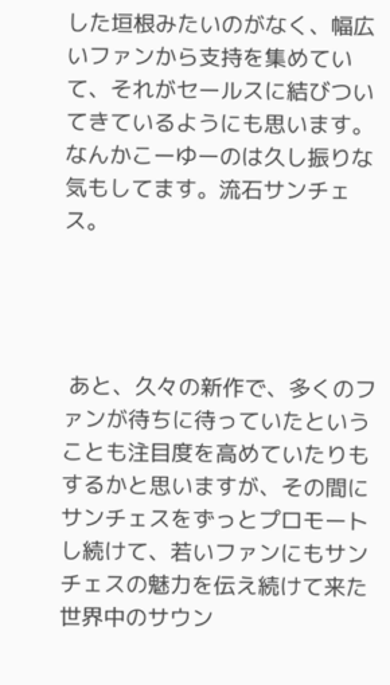した垣根みたいのがなく、幅広いファンから支持を集めていて、それがセールスに結びついてきているようにも思います。なんかこーゆーのは久し振りな気もしてます。流石サンチェス。




 あと、久々の新作で、多くのファンが待ちに待っていたということも注目度を高めていたりもするかと思いますが、その間にサンチェスをずっとプロモートし続けて、若いファンにもサンチェスの魅力を伝え続けて来た世界中のサウン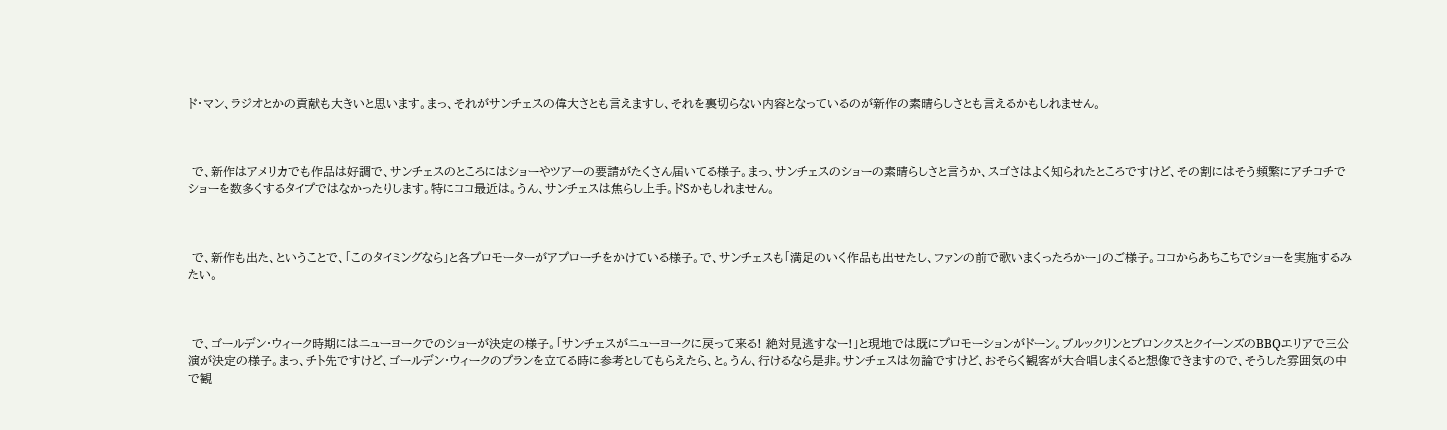ド・マン、ラジオとかの貢献も大きいと思います。まっ、それがサンチェスの偉大さとも言えますし、それを裏切らない内容となっているのが新作の素晴らしさとも言えるかもしれません。



 で、新作はアメリカでも作品は好調で、サンチェスのところにはショーやツアーの要請がたくさん届いてる様子。まっ、サンチェスのショーの素晴らしさと言うか、スゴさはよく知られたところですけど、その割にはそう頻繁にアチコチでショーを数多くするタイプではなかったりします。特にココ最近は。うん、サンチェスは焦らし上手。ドSかもしれません。



 で、新作も出た、ということで、「このタイミングなら」と各プロモーターがアプローチをかけている様子。で、サンチェスも「満足のいく作品も出せたし、ファンの前で歌いまくったろかー」のご様子。ココからあちこちでショーを実施するみたい。



 で、ゴールデン・ウィーク時期にはニューヨークでのショーが決定の様子。「サンチェスがニューヨークに戻って来る! 絶対見逃すなー!」と現地では既にプロモーションがドーン。ブルックリンとブロンクスとクイーンズのBBQエリアで三公演が決定の様子。まっ、チト先ですけど、ゴールデン・ウィークのプランを立てる時に参考としてもらえたら、と。うん、行けるなら是非。サンチェスは勿論ですけど、おそらく観客が大合唱しまくると想像できますので、そうした雰囲気の中で観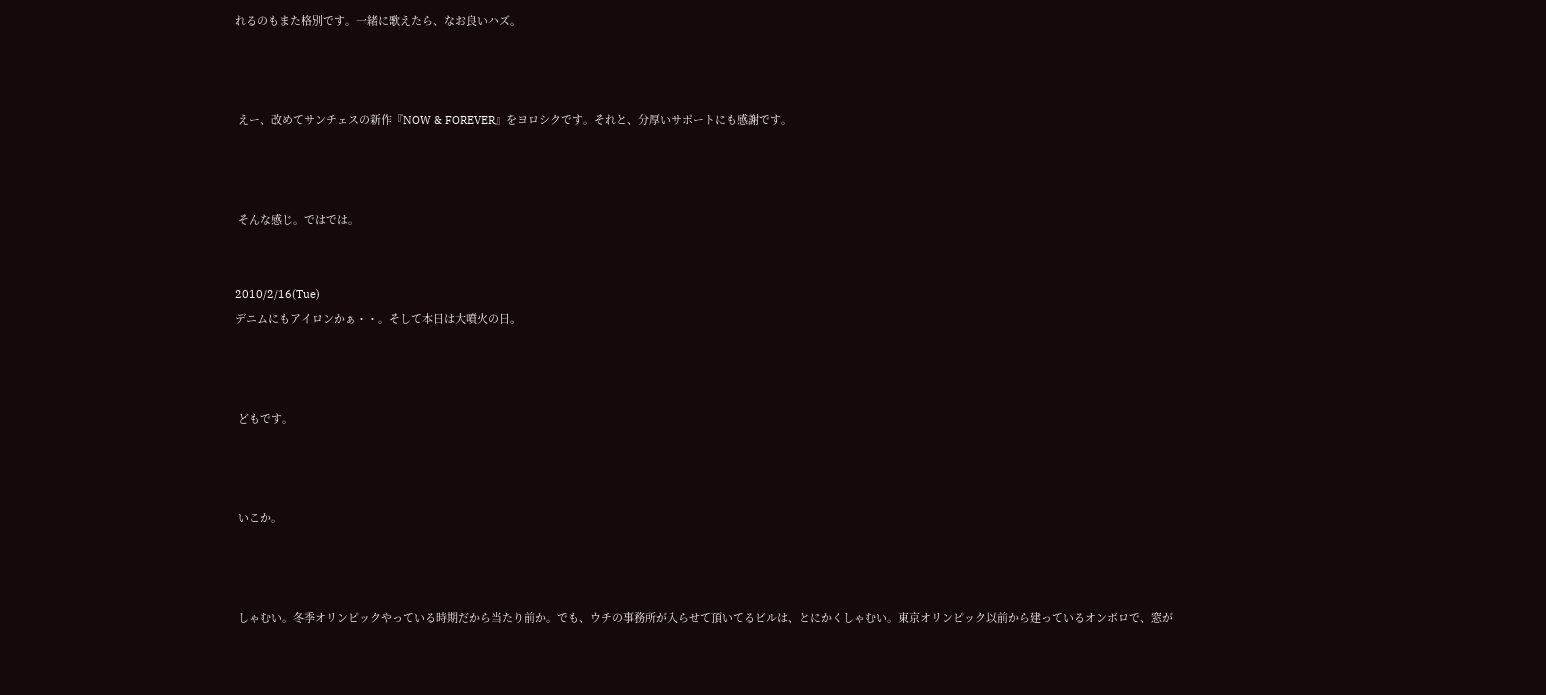れるのもまた格別です。一緒に歌えたら、なお良いハズ。



 えー、改めてサンチェスの新作『NOW & FOREVER』をヨロシクです。それと、分厚いサポートにも感謝です。



 そんな感じ。ではでは。


2010/2/16(Tue)
デニムにもアイロンかぁ・・。そして本日は大噴火の日。



 どもです。



 いこか。



 しゃむい。冬季オリンピックやっている時期だから当たり前か。でも、ウチの事務所が入らせて頂いてるビルは、とにかくしゃむい。東京オリンピック以前から建っているオンボロで、窓が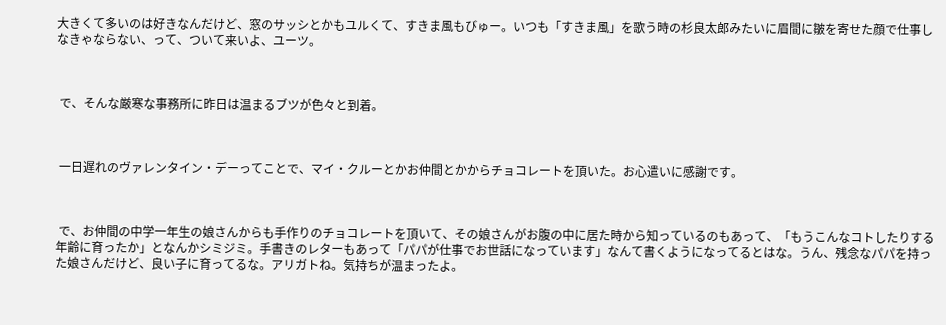大きくて多いのは好きなんだけど、窓のサッシとかもユルくて、すきま風もびゅー。いつも「すきま風」を歌う時の杉良太郎みたいに眉間に皺を寄せた顔で仕事しなきゃならない、って、ついて来いよ、ユーツ。



 で、そんな厳寒な事務所に昨日は温まるブツが色々と到着。



 一日遅れのヴァレンタイン・デーってことで、マイ・クルーとかお仲間とかからチョコレートを頂いた。お心遣いに感謝です。



 で、お仲間の中学一年生の娘さんからも手作りのチョコレートを頂いて、その娘さんがお腹の中に居た時から知っているのもあって、「もうこんなコトしたりする年齢に育ったか」となんかシミジミ。手書きのレターもあって「パパが仕事でお世話になっています」なんて書くようになってるとはな。うん、残念なパパを持った娘さんだけど、良い子に育ってるな。アリガトね。気持ちが温まったよ。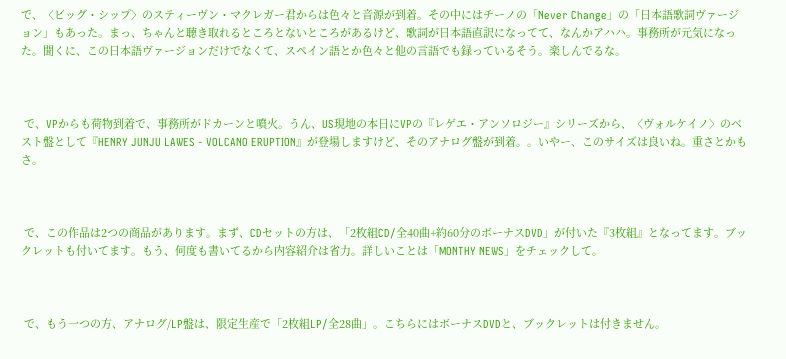で、〈ビッグ・シップ〉のスティーヴン・マクレガー君からは色々と音源が到着。その中にはチーノの「Never Change」の「日本語歌詞ヴァージョン」もあった。まっ、ちゃんと聴き取れるところとないところがあるけど、歌詞が日本語直訳になってて、なんかアハハ。事務所が元気になった。聞くに、この日本語ヴァージョンだけでなくて、スペイン語とか色々と他の言語でも録っているそう。楽しんでるな。



 で、VPからも荷物到着で、事務所がドカーンと噴火。うん、US現地の本日にVPの『レゲエ・アンソロジー』シリーズから、〈ヴォルケイノ〉のベスト盤として『HENRY JUNJU LAWES - VOLCANO ERUPTION』が登場しますけど、そのアナログ盤が到着。。いやー、このサイズは良いね。重さとかもさ。



 で、この作品は2つの商品があります。まず、CDセットの方は、「2枚組CD/全40曲+約60分のボーナスDVD」が付いた『3枚組』となってます。ブックレットも付いてます。もう、何度も書いてるから内容紹介は省力。詳しいことは「MONTHY NEWS」をチェックして。



 で、もう一つの方、アナログ/LP盤は、限定生産で「2枚組LP/全28曲」。こちらにはボーナスDVDと、ブックレットは付きません。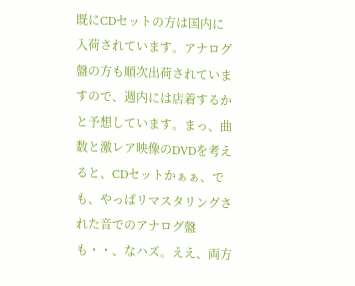既にCDセットの方は国内に入荷されています。アナログ盤の方も順次出荷されていますので、週内には店着するかと予想しています。まっ、曲数と激レア映像のDVDを考えると、CDセットかぁぁ、でも、やっぱリマスタリングされた音でのアナログ盤も・・、なハズ。ええ、両方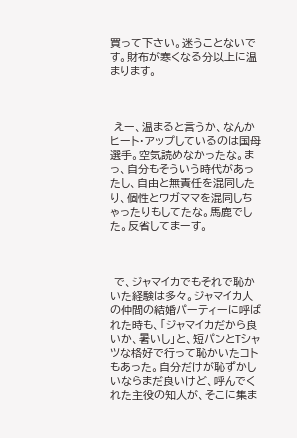買って下さい。迷うことないです。財布が寒くなる分以上に温まります。



 えー、温まると言うか、なんかヒート・アップしているのは国母選手。空気読めなかったな。まっ、自分もそういう時代があったし、自由と無責任を混同したり、個性とワガママを混同しちゃったりもしてたな。馬鹿でした。反省してまーす。



 で、ジャマイカでもそれで恥かいた経験は多々。ジャマイカ人の仲間の結婚パーティーに呼ばれた時も、「ジャマイカだから良いか、暑いし」と、短パンとTシャツな格好で行って恥かいたコトもあった。自分だけが恥ずかしいならまだ良いけど、呼んでくれた主役の知人が、そこに集ま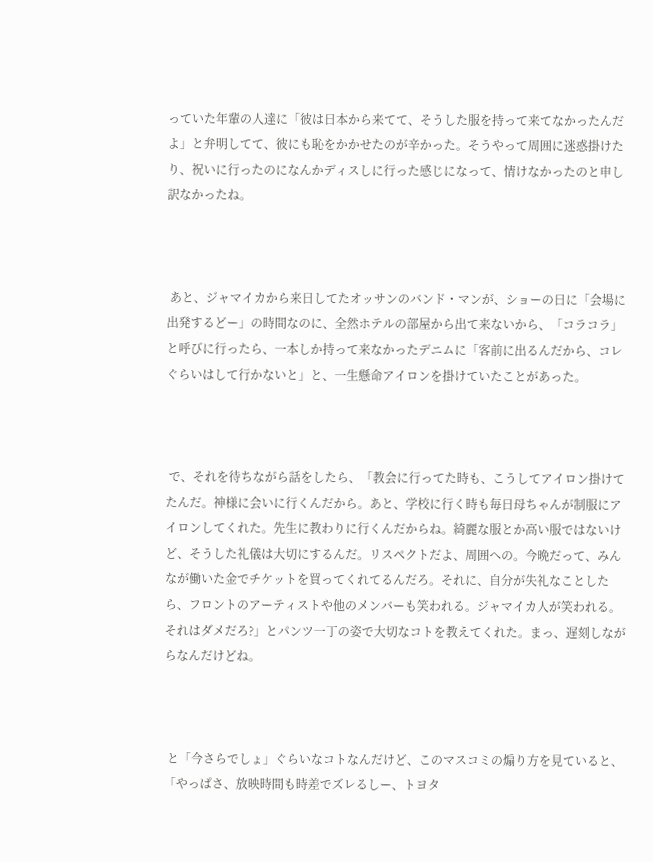っていた年輩の人達に「彼は日本から来てて、そうした服を持って来てなかったんだよ」と弁明してて、彼にも恥をかかせたのが辛かった。そうやって周囲に迷惑掛けたり、祝いに行ったのになんかディスしに行った感じになって、情けなかったのと申し訳なかったね。



 あと、ジャマイカから来日してたオッサンのバンド・マンが、ショーの日に「会場に出発するどー」の時間なのに、全然ホテルの部屋から出て来ないから、「コラコラ」と呼びに行ったら、一本しか持って来なかったデニムに「客前に出るんだから、コレぐらいはして行かないと」と、一生懸命アイロンを掛けていたことがあった。



 で、それを待ちながら話をしたら、「教会に行ってた時も、こうしてアイロン掛けてたんだ。神様に会いに行くんだから。あと、学校に行く時も毎日母ちゃんが制服にアイロンしてくれた。先生に教わりに行くんだからね。綺麗な服とか高い服ではないけど、そうした礼儀は大切にするんだ。リスペクトだよ、周囲への。今晩だって、みんなが働いた金でチケットを買ってくれてるんだろ。それに、自分が失礼なことしたら、フロントのアーティストや他のメンバーも笑われる。ジャマイカ人が笑われる。それはダメだろ?」とパンツ一丁の姿で大切なコトを教えてくれた。まっ、遅刻しながらなんだけどね。



 と「今さらでしょ」ぐらいなコトなんだけど、このマスコミの煽り方を見ていると、「やっぱさ、放映時間も時差でズレるしー、トヨタ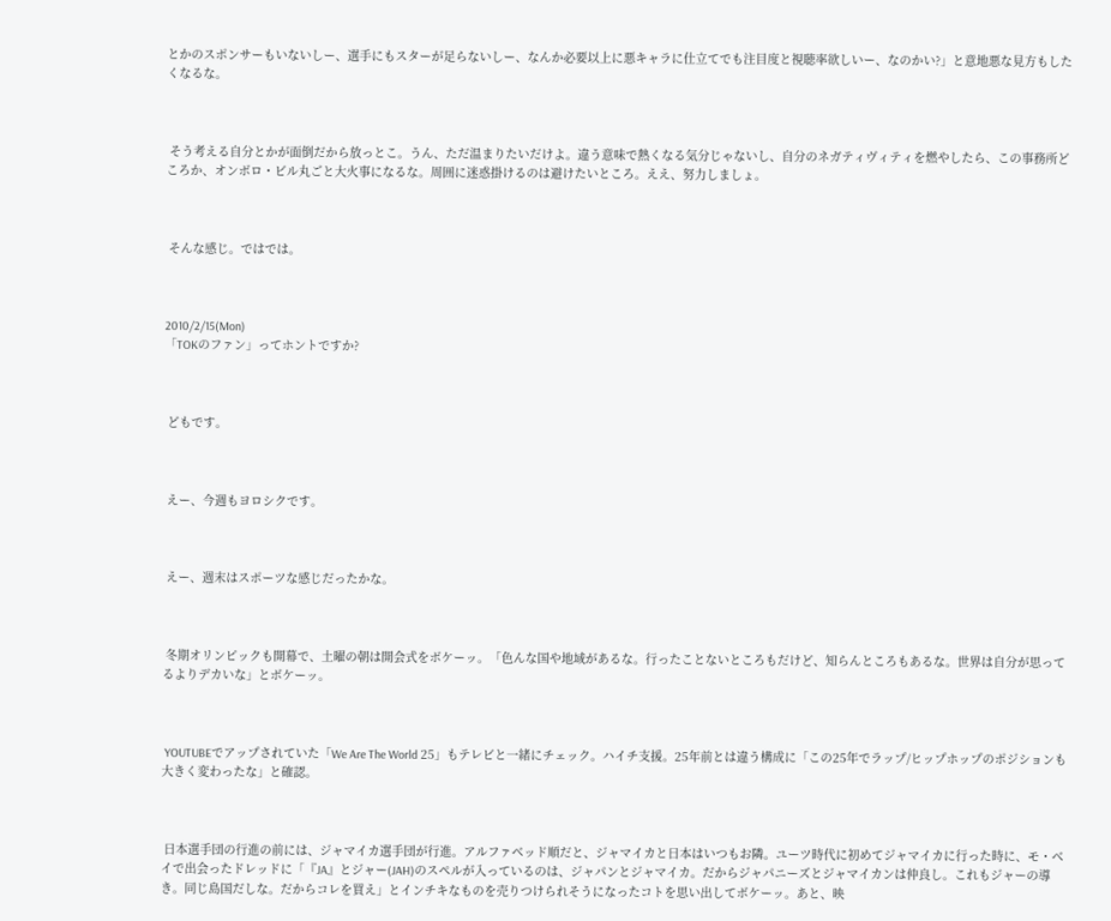とかのスポンサーもいないしー、選手にもスターが足らないしー、なんか必要以上に悪キャラに仕立てでも注目度と視聴率欲しいー、なのかい?」と意地悪な見方もしたくなるな。



 そう考える自分とかが面倒だから放っとこ。うん、ただ温まりたいだけよ。違う意味で熱くなる気分じゃないし、自分のネガティヴィティを燃やしたら、この事務所どころか、オンボロ・ビル丸ごと大火事になるな。周囲に迷惑掛けるのは避けたいところ。ええ、努力しましょ。



 そんな感じ。ではでは。



2010/2/15(Mon)
「TOKのファン」ってホントですか?



 どもです。



 えー、今週もヨロシクです。



 えー、週末はスポーツな感じだったかな。



 冬期オリンピックも開幕で、土曜の朝は開会式をボケーッ。「色んな国や地域があるな。行ったことないところもだけど、知らんところもあるな。世界は自分が思ってるよりデカいな」とボケーッ。



 YOUTUBEでアップされていた「We Are The World 25」もテレビと一緒にチェック。ハイチ支援。25年前とは違う構成に「この25年でラップ/ヒップホップのポジションも大きく変わったな」と確認。



 日本選手団の行進の前には、ジャマイカ選手団が行進。アルファベッド順だと、ジャマイカと日本はいつもお隣。ユーツ時代に初めてジャマイカに行った時に、モ・ベイで出会ったドレッドに「『JA』とジャー(JAH)のスペルが入っているのは、ジャパンとジャマイカ。だからジャパニーズとジャマイカンは仲良し。これもジャーの導き。同じ島国だしな。だからコレを買え」とインチキなものを売りつけられそうになったコトを思い出してボケーッ。あと、映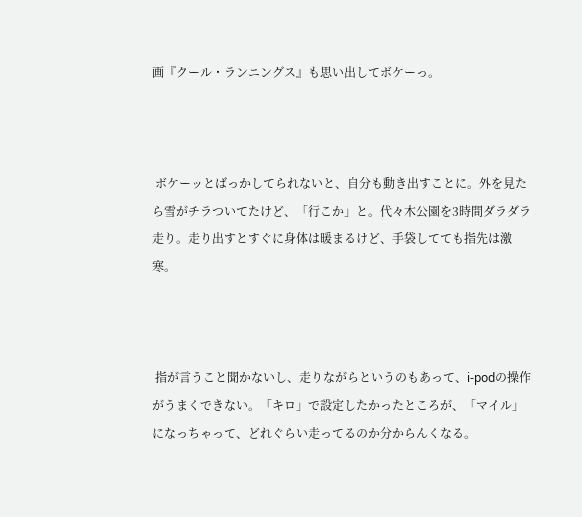画『クール・ランニングス』も思い出してボケーっ。



 ボケーッとばっかしてられないと、自分も動き出すことに。外を見たら雪がチラついてたけど、「行こか」と。代々木公園を3時間ダラダラ走り。走り出すとすぐに身体は暖まるけど、手袋してても指先は激寒。



 指が言うこと聞かないし、走りながらというのもあって、i-podの操作がうまくできない。「キロ」で設定したかったところが、「マイル」になっちゃって、どれぐらい走ってるのか分からんくなる。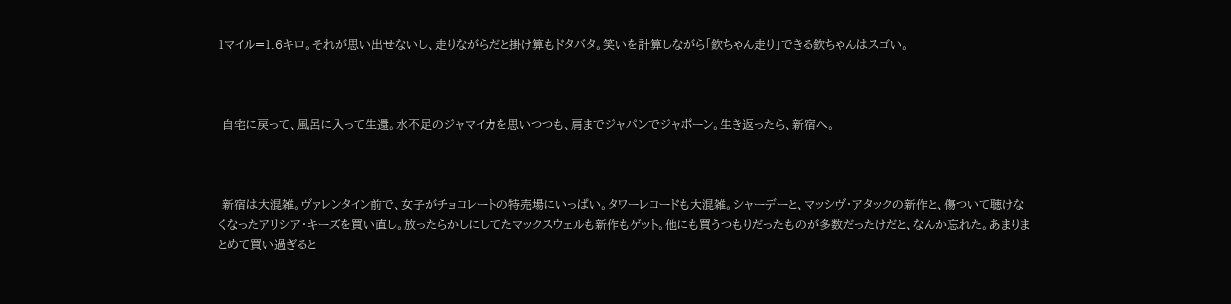1マイル=1.6キロ。それが思い出せないし、走りながらだと掛け算もドタバタ。笑いを計算しながら「欽ちゃん走り」できる欽ちゃんはスゴい。



 自宅に戻って、風呂に入って生還。水不足のジャマイカを思いつつも、肩までジャパンでジャポーン。生き返ったら、新宿へ。



 新宿は大混雑。ヴァレンタイン前で、女子がチョコレートの特売場にいっぱい。タワーレコードも大混雑。シャーデーと、マッシヴ・アタックの新作と、傷ついて聴けなくなったアリシア・キーズを買い直し。放ったらかしにしてたマックスウェルも新作もゲット。他にも買うつもりだったものが多数だったけだと、なんか忘れた。あまりまとめて買い過ぎると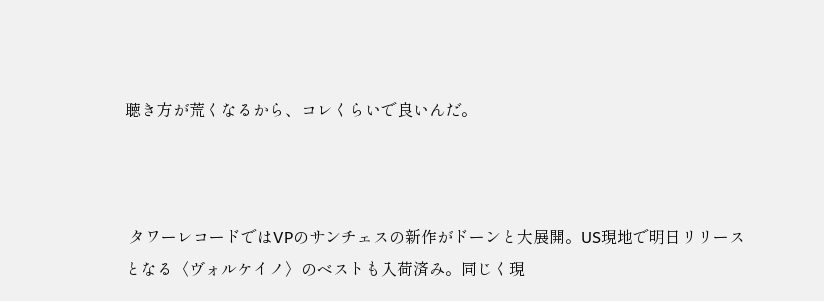聴き方が荒くなるから、コレくらいで良いんだ。



 タワーレコードではVPのサンチェスの新作がドーンと大展開。US現地で明日リリースとなる〈ヴォルケイノ〉のベストも入荷済み。同じく現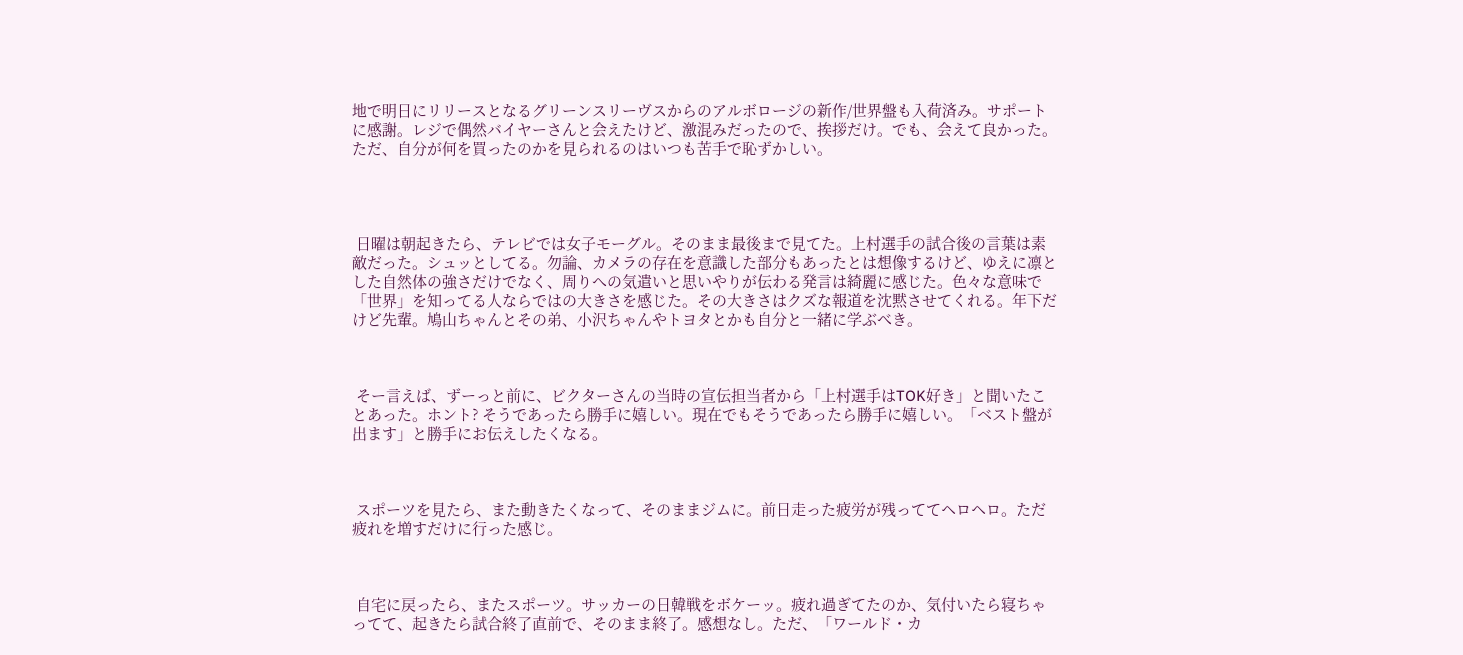地で明日にリリースとなるグリーンスリーヴスからのアルボロージの新作/世界盤も入荷済み。サポートに感謝。レジで偶然バイヤーさんと会えたけど、激混みだったので、挨拶だけ。でも、会えて良かった。ただ、自分が何を買ったのかを見られるのはいつも苦手で恥ずかしい。




 日曜は朝起きたら、テレビでは女子モーグル。そのまま最後まで見てた。上村選手の試合後の言葉は素敵だった。シュッとしてる。勿論、カメラの存在を意識した部分もあったとは想像するけど、ゆえに凛とした自然体の強さだけでなく、周りへの気遣いと思いやりが伝わる発言は綺麗に感じた。色々な意味で「世界」を知ってる人ならではの大きさを感じた。その大きさはクズな報道を沈黙させてくれる。年下だけど先輩。鳩山ちゃんとその弟、小沢ちゃんやトヨタとかも自分と一緒に学ぶべき。



 そー言えば、ずーっと前に、ビクターさんの当時の宣伝担当者から「上村選手はTOK好き」と聞いたことあった。ホント? そうであったら勝手に嬉しい。現在でもそうであったら勝手に嬉しい。「ベスト盤が出ます」と勝手にお伝えしたくなる。



 スポーツを見たら、また動きたくなって、そのままジムに。前日走った疲労が残っててヘロヘロ。ただ疲れを増すだけに行った感じ。



 自宅に戻ったら、またスポーツ。サッカーの日韓戦をボケーッ。疲れ過ぎてたのか、気付いたら寝ちゃってて、起きたら試合終了直前で、そのまま終了。感想なし。ただ、「ワールド・カ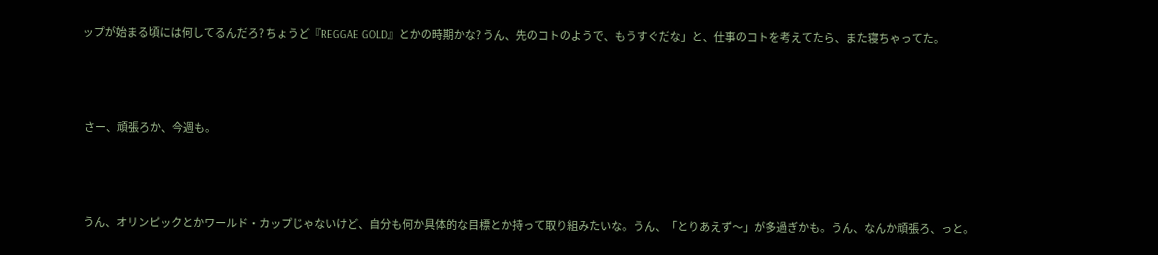ップが始まる頃には何してるんだろ? ちょうど『REGGAE GOLD』とかの時期かな? うん、先のコトのようで、もうすぐだな」と、仕事のコトを考えてたら、また寝ちゃってた。



 さー、頑張ろか、今週も。



 うん、オリンピックとかワールド・カップじゃないけど、自分も何か具体的な目標とか持って取り組みたいな。うん、「とりあえず〜」が多過ぎかも。うん、なんか頑張ろ、っと。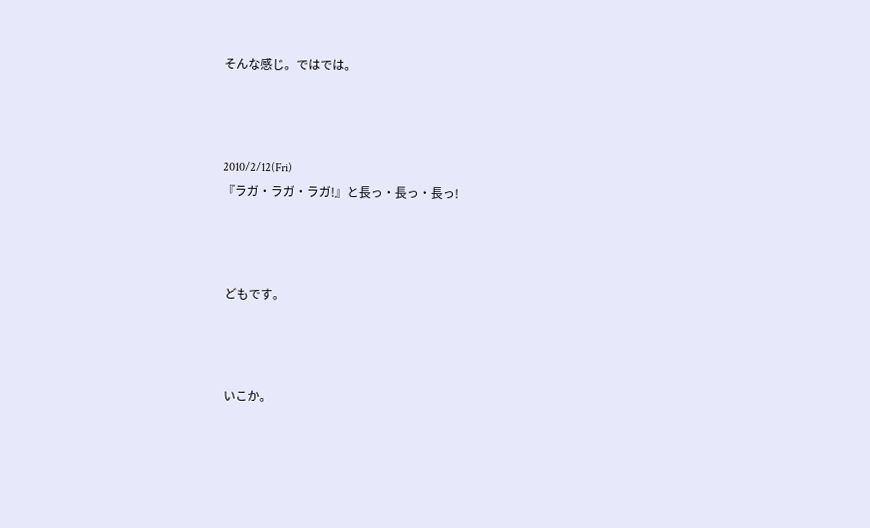そんな感じ。ではでは。



2010/2/12(Fri)
『ラガ・ラガ・ラガ!』と長っ・長っ・長っ!



 どもです。



 いこか。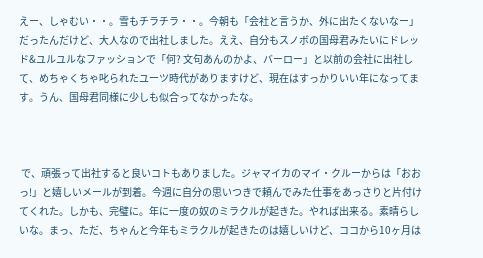えー、しゃむい・・。雪もチラチラ・・。今朝も「会社と言うか、外に出たくないなー」だったんだけど、大人なので出社しました。ええ、自分もスノボの国母君みたいにドレッド&ユルユルなファッションで「何? 文句あんのかよ、バーロー」と以前の会社に出社して、めちゃくちゃ叱られたユーツ時代がありますけど、現在はすっかりいい年になってます。うん、国母君同様に少しも似合ってなかったな。



 で、頑張って出社すると良いコトもありました。ジャマイカのマイ・クルーからは「おおっ!」と嬉しいメールが到着。今週に自分の思いつきで頼んでみた仕事をあっさりと片付けてくれた。しかも、完璧に。年に一度の奴のミラクルが起きた。やれば出来る。素晴らしいな。まっ、ただ、ちゃんと今年もミラクルが起きたのは嬉しいけど、ココから10ヶ月は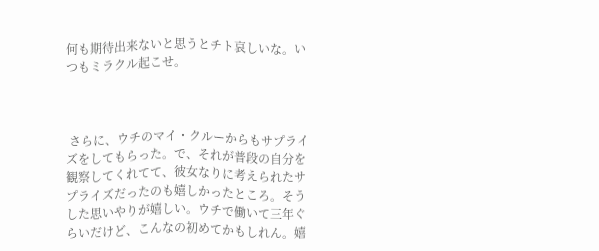何も期待出来ないと思うとチト哀しいな。いつもミラクル起こせ。



 さらに、ウチのマイ・クルーからもサプライズをしてもらった。で、それが普段の自分を観察してくれてて、彼女なりに考えられたサプライズだったのも嬉しかったところ。そうした思いやりが嬉しい。ウチで働いて三年ぐらいだけど、こんなの初めてかもしれん。嬉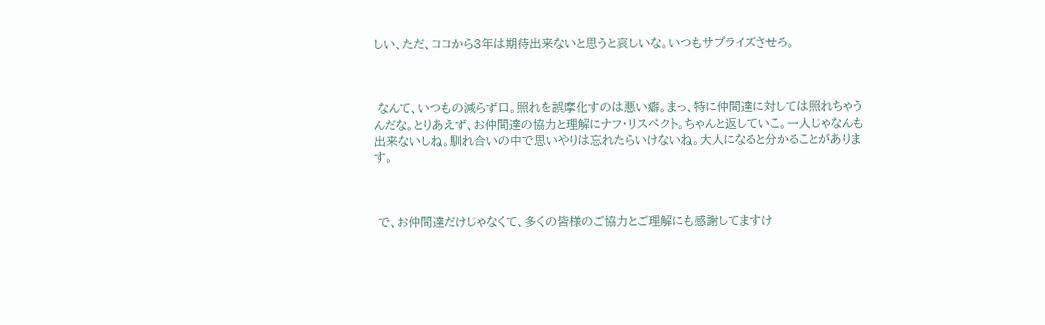しい、ただ、ココから3年は期待出来ないと思うと哀しいな。いつもサプライズさせろ。



 なんて、いつもの減らず口。照れを誤摩化すのは悪い癖。まっ、特に仲間達に対しては照れちゃうんだな。とりあえず、お仲間達の協力と理解にナフ・リスペクト。ちゃんと返していこ。一人じゃなんも出来ないしね。馴れ合いの中で思いやりは忘れたらいけないね。大人になると分かることがあります。



 で、お仲間達だけじゃなくて、多くの皆様のご協力とご理解にも感謝してますけ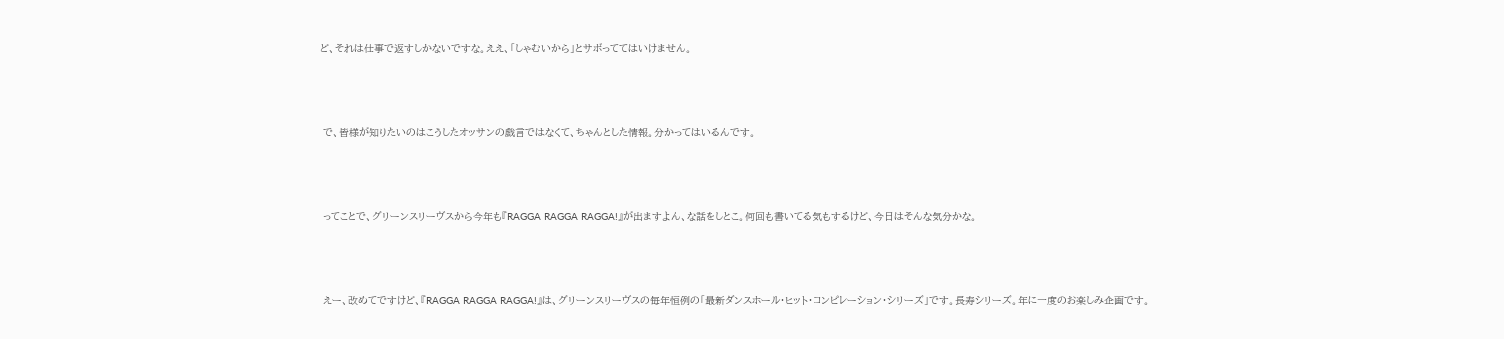ど、それは仕事で返すしかないですな。ええ、「しゃむいから」とサボっててはいけません。



 で、皆様が知りたいのはこうしたオッサンの戯言ではなくて、ちゃんとした情報。分かってはいるんです。



 ってことで、グリーンスリーヴスから今年も『RAGGA RAGGA RAGGA!』が出ますよん、な話をしとこ。何回も書いてる気もするけど、今日はそんな気分かな。



 えー、改めてですけど、『RAGGA RAGGA RAGGA!』は、グリーンスリーヴスの毎年恒例の「最新ダンスホール・ヒット・コンピレーション・シリーズ」です。長寿シリーズ。年に一度のお楽しみ企画です。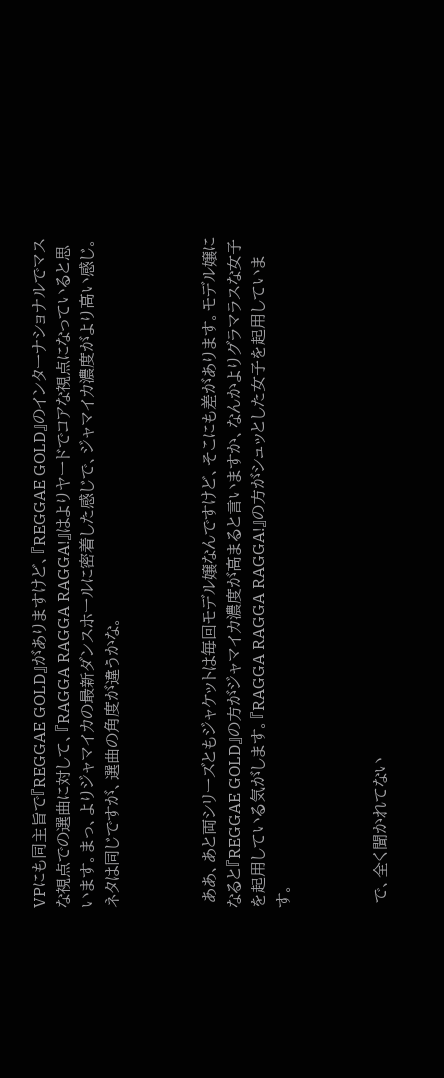VPにも同主旨で『REGGAE GOLD』がありますけど、『REGGAE GOLD』のインターナショナルでマスな視点での選曲に対して、『RAGGA RAGGA RAGGA!』はよりヤードでコアな視点になっていると思います。まっ、よりジャマイカの最新ダンスホールに密着した感じで、ジャマイカ濃度がより高い感じ。ネタは同じですが、選曲の角度が違うかな。



 ああ、あと両シリーズともジャケットは毎回モデル嬢なんですけど、そこにも差があります。モデル嬢になると『REGGAE GOLD』の方がジャマイカ濃度が高まると言いますか、なんかよりグラマラスな女子を起用している気がします。『RAGGA RAGGA RAGGA!』の方がシュッとした女子を起用しています。



 で、全く聞かれてない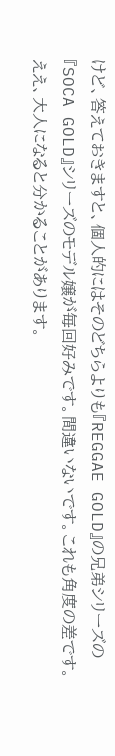けど、答えておきますと、個人的にはそのどちらよりも『REGGAE GOLD』の兄弟シリーズの『SOCA GOLD』シリーズのモデル嬢が毎回好みです。間違いないです。これも角度の差です。ええ、大人になると分かることがあります。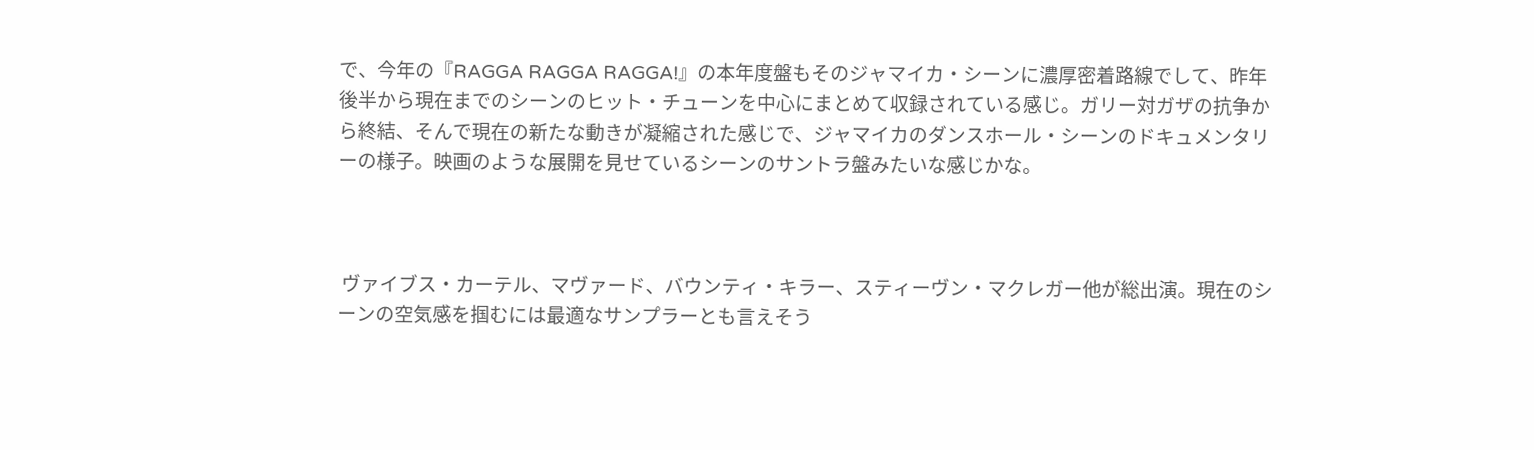で、今年の『RAGGA RAGGA RAGGA!』の本年度盤もそのジャマイカ・シーンに濃厚密着路線でして、昨年後半から現在までのシーンのヒット・チューンを中心にまとめて収録されている感じ。ガリー対ガザの抗争から終結、そんで現在の新たな動きが凝縮された感じで、ジャマイカのダンスホール・シーンのドキュメンタリーの様子。映画のような展開を見せているシーンのサントラ盤みたいな感じかな。



 ヴァイブス・カーテル、マヴァード、バウンティ・キラー、スティーヴン・マクレガー他が総出演。現在のシーンの空気感を掴むには最適なサンプラーとも言えそう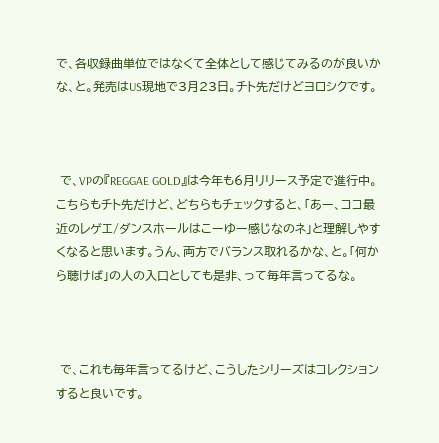で、各収録曲単位ではなくて全体として感じてみるのが良いかな、と。発売はUS現地で3月23日。チト先だけどヨロシクです。



 で、VPの『REGGAE GOLD』は今年も6月リリース予定で進行中。こちらもチト先だけど、どちらもチェックすると、「あー、ココ最近のレゲエ/ダンスホールはこーゆー感じなのネ」と理解しやすくなると思います。うん、両方でバランス取れるかな、と。「何から聴けば」の人の入口としても是非、って毎年言ってるな。



 で、これも毎年言ってるけど、こうしたシリーズはコレクションすると良いです。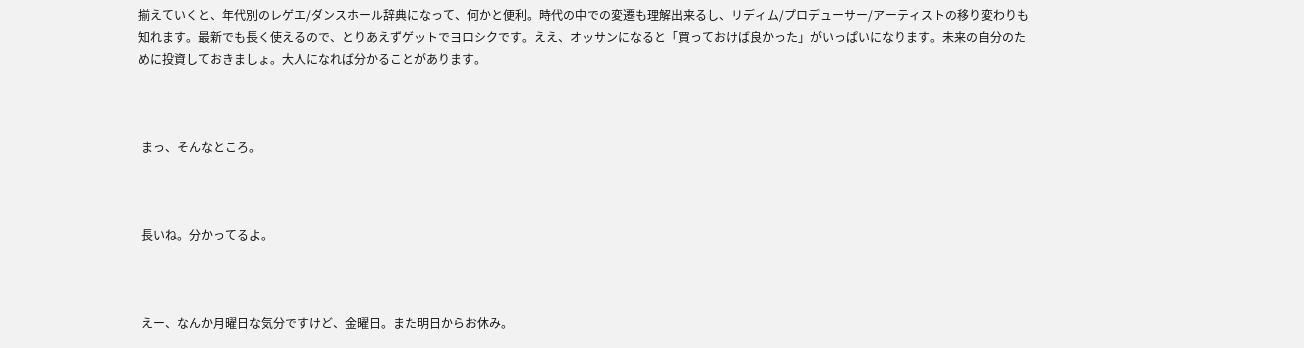揃えていくと、年代別のレゲエ/ダンスホール辞典になって、何かと便利。時代の中での変遷も理解出来るし、リディム/プロデューサー/アーティストの移り変わりも知れます。最新でも長く使えるので、とりあえずゲットでヨロシクです。ええ、オッサンになると「買っておけば良かった」がいっぱいになります。未来の自分のために投資しておきましょ。大人になれば分かることがあります。



 まっ、そんなところ。



 長いね。分かってるよ。



 えー、なんか月曜日な気分ですけど、金曜日。また明日からお休み。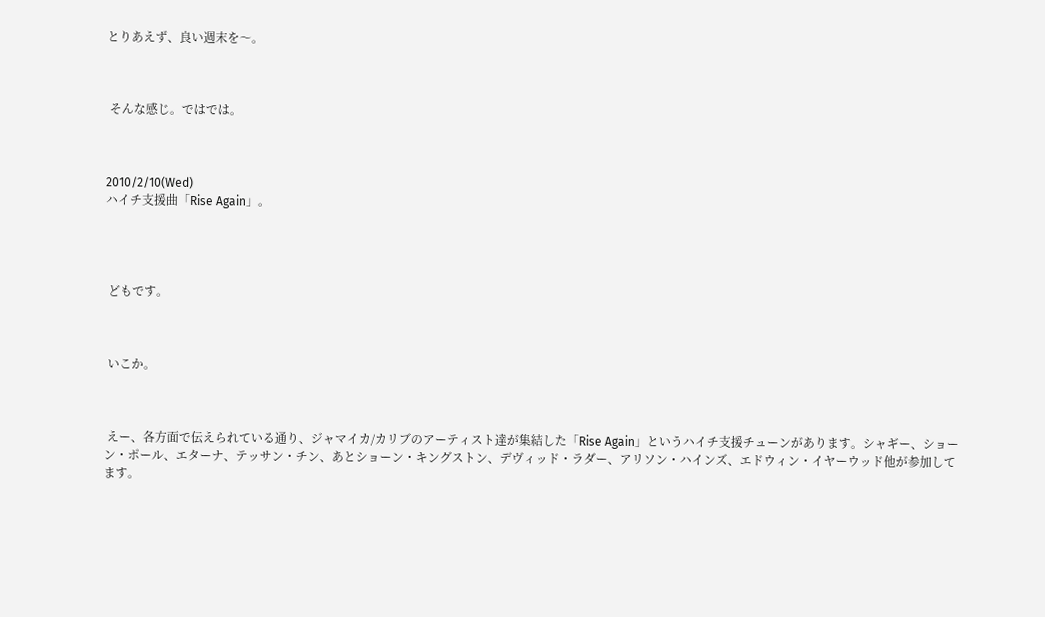とりあえず、良い週末を〜。



 そんな感じ。ではでは。



2010/2/10(Wed)
ハイチ支援曲「Rise Again」。




 どもです。



 いこか。



 えー、各方面で伝えられている通り、ジャマイカ/カリブのアーティスト達が集結した「Rise Again」というハイチ支援チューンがあります。シャギー、ショーン・ポール、エターナ、テッサン・チン、あとショーン・キングストン、デヴィッド・ラダー、アリソン・ハインズ、エドウィン・イヤーウッド他が参加してます。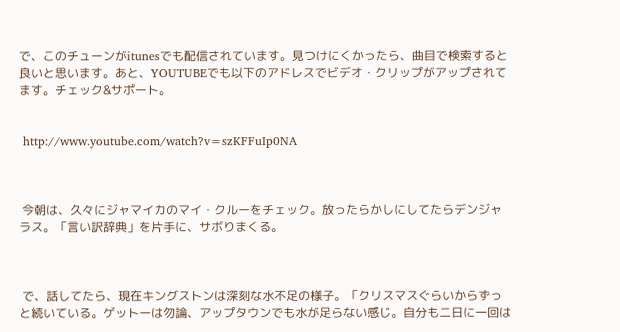で、このチューンがitunesでも配信されています。見つけにくかったら、曲目で検索すると良いと思います。あと、YOUTUBEでも以下のアドレスでビデオ・クリップがアップされてます。チェック&サポート。


 http://www.youtube.com/watch?v=szKFFuIp0NA



 今朝は、久々にジャマイカのマイ・クルーをチェック。放ったらかしにしてたらデンジャラス。「言い訳辞典」を片手に、サボりまくる。



 で、話してたら、現在キングストンは深刻な水不足の様子。「クリスマスぐらいからずっと続いている。ゲットーは勿論、アップタウンでも水が足らない感じ。自分も二日に一回は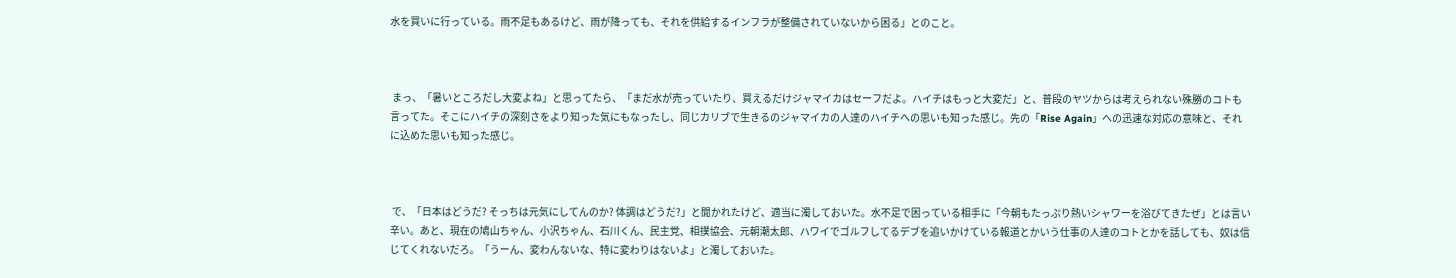水を買いに行っている。雨不足もあるけど、雨が降っても、それを供給するインフラが整備されていないから困る」とのこと。



 まっ、「暑いところだし大変よね」と思ってたら、「まだ水が売っていたり、買えるだけジャマイカはセーフだよ。ハイチはもっと大変だ」と、普段のヤツからは考えられない殊勝のコトも言ってた。そこにハイチの深刻さをより知った気にもなったし、同じカリブで生きるのジャマイカの人達のハイチへの思いも知った感じ。先の「Rise Again」への迅速な対応の意味と、それに込めた思いも知った感じ。



 で、「日本はどうだ? そっちは元気にしてんのか? 体調はどうだ?」と聞かれたけど、適当に濁しておいた。水不足で困っている相手に「今朝もたっぷり熱いシャワーを浴びてきたぜ」とは言い辛い。あと、現在の鳩山ちゃん、小沢ちゃん、石川くん、民主党、相撲協会、元朝潮太郎、ハワイでゴルフしてるデブを追いかけている報道とかいう仕事の人達のコトとかを話しても、奴は信じてくれないだろ。「うーん、変わんないな、特に変わりはないよ」と濁しておいた。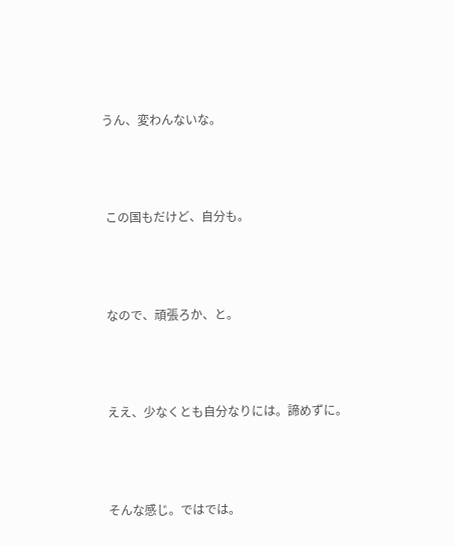うん、変わんないな。



 この国もだけど、自分も。



 なので、頑張ろか、と。



 ええ、少なくとも自分なりには。諦めずに。



 そんな感じ。ではでは。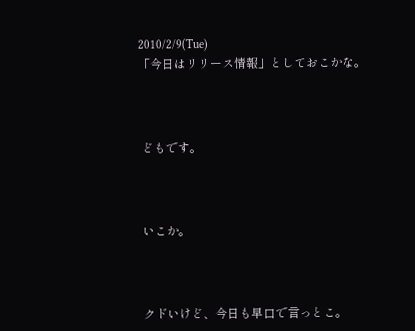2010/2/9(Tue)
「今日はリリース情報」としておこかな。



 どもです。



 いこか。



 クドいけど、今日も早口で言っとこ。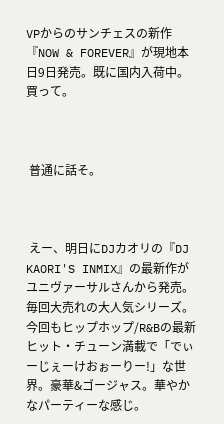VPからのサンチェスの新作『NOW & FOREVER』が現地本日9日発売。既に国内入荷中。買って。



 普通に話そ。



 えー、明日にDJカオリの『DJ KAORI'S INMIX』の最新作がユニヴァーサルさんから発売。毎回大売れの大人気シリーズ。今回もヒップホップ/R&Bの最新ヒット・チューン満載で「でぃーじぇーけおぉーりー!」な世界。豪華&ゴージャス。華やかなパーティーな感じ。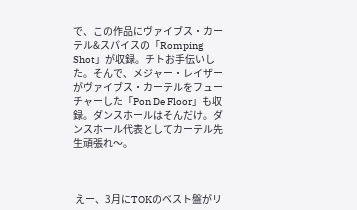で、この作品にヴァイブス・カーテル&スパイスの「Romping Shot」が収録。チトお手伝いした。そんで、メジャー・レイザーがヴァイブス・カーテルをフューチャーした「Pon De Floor」も収録。ダンスホールはそんだけ。ダンスホール代表としてカーテル先生頑張れ〜。



 えー、3月にTOKのベスト盤がリ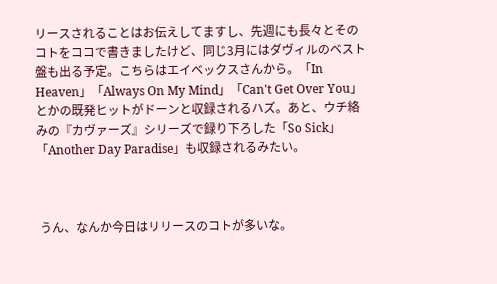リースされることはお伝えしてますし、先週にも長々とそのコトをココで書きましたけど、同じ3月にはダヴィルのベスト盤も出る予定。こちらはエイベックスさんから。「In Heaven」「Always On My Mind」「Can't Get Over You」とかの既発ヒットがドーンと収録されるハズ。あと、ウチ絡みの『カヴァーズ』シリーズで録り下ろした「So Sick」「Another Day Paradise」も収録されるみたい。



 うん、なんか今日はリリースのコトが多いな。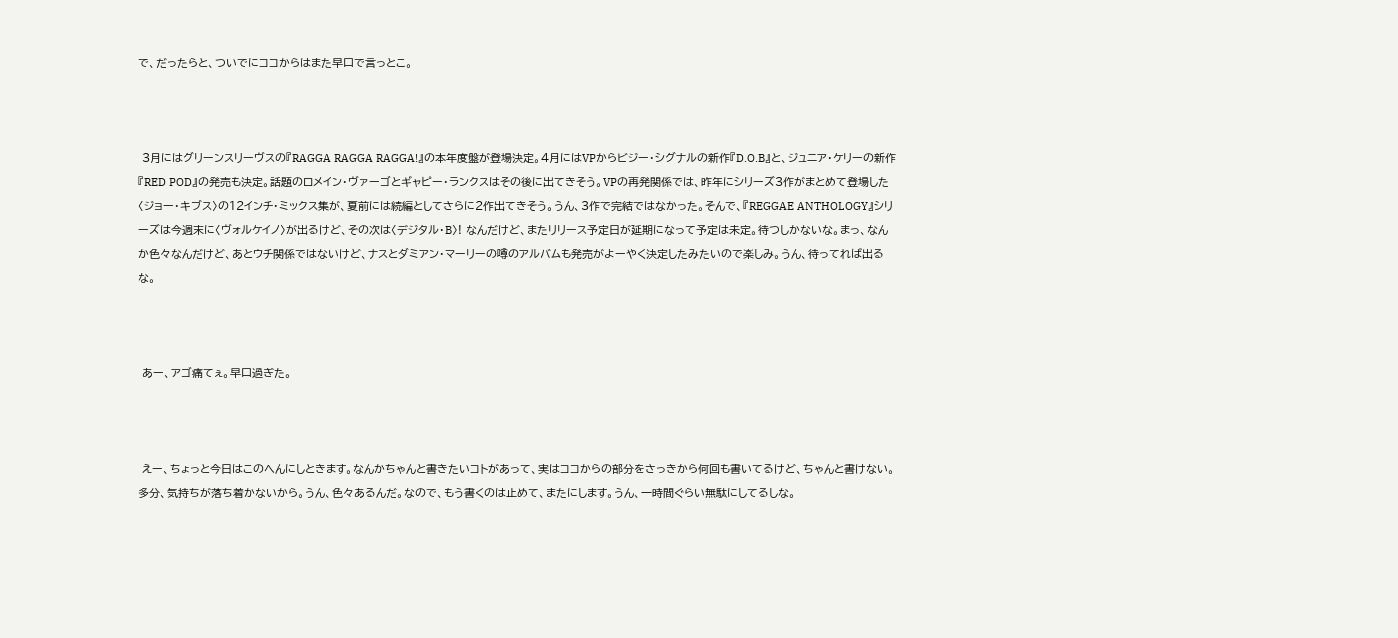で、だったらと、ついでにココからはまた早口で言っとこ。



 3月にはグリーンスリーヴスの『RAGGA RAGGA RAGGA!』の本年度盤が登場決定。4月にはVPからビジー・シグナルの新作『D.O.B』と、ジュニア・ケリーの新作『RED POD』の発売も決定。話題のロメイン・ヴァーゴとギャピー・ランクスはその後に出てきそう。VPの再発関係では、昨年にシリーズ3作がまとめて登場した〈ジョー・キブス〉の12インチ・ミックス集が、夏前には続編としてさらに2作出てきそう。うん、3作で完結ではなかった。そんで、『REGGAE ANTHOLOGY』シリーズは今週末に〈ヴォルケイノ〉が出るけど、その次は〈デジタル・B〉! なんだけど、またリリース予定日が延期になって予定は未定。待つしかないな。まっ、なんか色々なんだけど、あとウチ関係ではないけど、ナスとダミアン・マーリーの噂のアルバムも発売がよーやく決定したみたいので楽しみ。うん、待ってれば出るな。



 あー、アゴ痛てぇ。早口過ぎた。



 えー、ちょっと今日はこのへんにしときます。なんかちゃんと書きたいコトがあって、実はココからの部分をさっきから何回も書いてるけど、ちゃんと書けない。多分、気持ちが落ち着かないから。うん、色々あるんだ。なので、もう書くのは止めて、またにします。うん、一時間ぐらい無駄にしてるしな。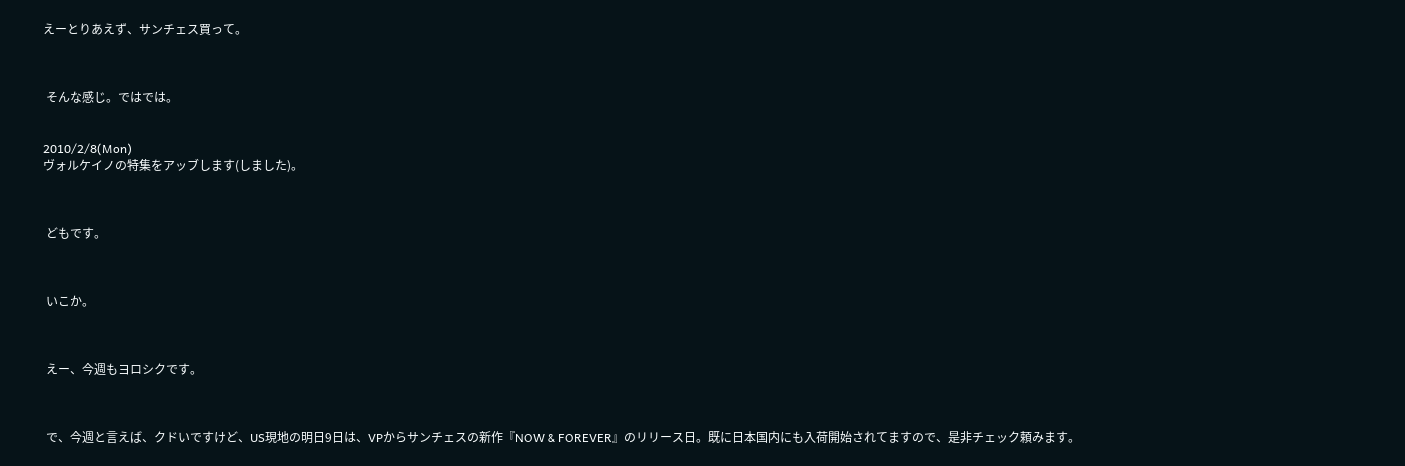えーとりあえず、サンチェス買って。



 そんな感じ。ではでは。


2010/2/8(Mon)
ヴォルケイノの特集をアッブします(しました)。



 どもです。



 いこか。



 えー、今週もヨロシクです。



 で、今週と言えば、クドいですけど、US現地の明日9日は、VPからサンチェスの新作『NOW & FOREVER』のリリース日。既に日本国内にも入荷開始されてますので、是非チェック頼みます。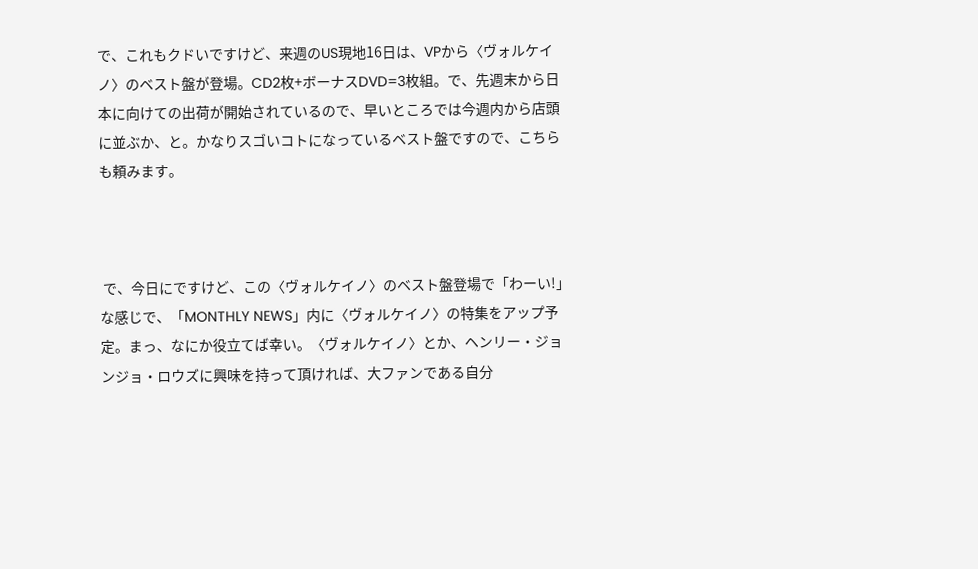で、これもクドいですけど、来週のUS現地16日は、VPから〈ヴォルケイノ〉のベスト盤が登場。CD2枚+ボーナスDVD=3枚組。で、先週末から日本に向けての出荷が開始されているので、早いところでは今週内から店頭に並ぶか、と。かなりスゴいコトになっているベスト盤ですので、こちらも頼みます。



 で、今日にですけど、この〈ヴォルケイノ〉のベスト盤登場で「わーい!」な感じで、「MONTHLY NEWS」内に〈ヴォルケイノ〉の特集をアップ予定。まっ、なにか役立てば幸い。〈ヴォルケイノ〉とか、ヘンリー・ジョンジョ・ロウズに興味を持って頂ければ、大ファンである自分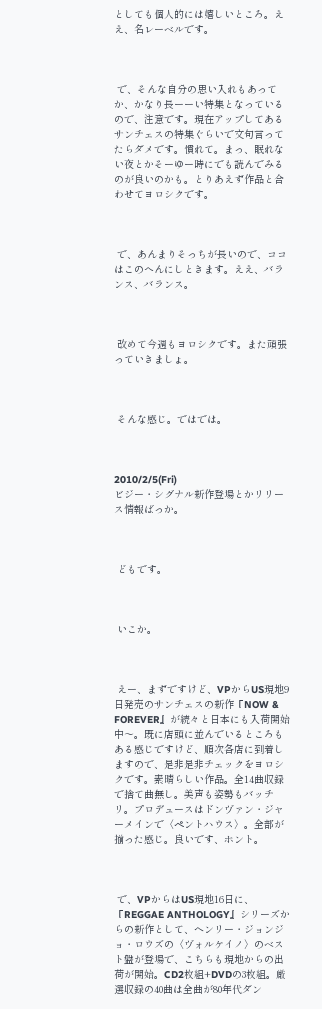としても個人的には嬉しいところ。ええ、名レーベルです。



 で、そんな自分の思い入れもあってか、かなり長ーーい特集となっているので、注意です。現在アップしてあるサンチェスの特集ぐらいで文句言ってたらダメです。慣れて。まっ、眠れない夜とかそーゆー時にでも読んでみるのが良いのかも。とりあえず作品と合わせてヨロシクです。



 で、あんまりそっちが長いので、ココはこのへんにしときます。ええ、バランス、バランス。



 改めて今週もヨロシクです。また頑張っていきましょ。



 そんな感じ。ではでは。



2010/2/5(Fri)
ビジー・シグナル新作登場とかリリース情報ばっか。



 どもです。



 いこか。



 えー、まずですけど、VPからUS現地9日発売のサンチェスの新作『NOW & FOREVER』が続々と日本にも入荷開始中〜。既に店頭に並んでいるところもある感じですけど、順次各店に到着しますので、是非是非チェックをヨロシクです。素晴らしい作品。全14曲収録で捨て曲無し。美声も姿勢もバッチリ。プロデュースはドンヴァン・ジャーメインで〈ペントハウス〉。全部が揃った感じ。良いです、ホント。



 で、VPからはUS現地16日に、『REGGAE ANTHOLOGY』シリーズからの新作として、ヘンリー・ジョンジョ・ロウズの〈ヴォルケイノ〉のベスト盤が登場で、こちらも現地からの出荷が開始。CD2枚組+DVDの3枚組。厳選収録の40曲は全曲が80年代ダン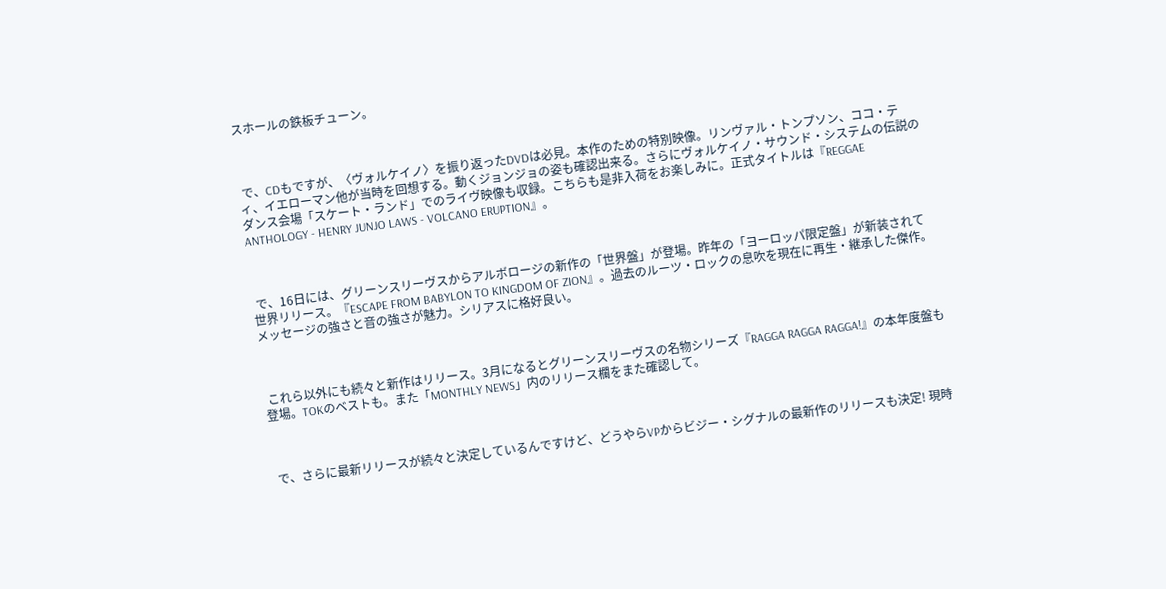スホールの鉄板チューン。



 で、CDもですが、〈ヴォルケイノ〉を振り返ったDVDは必見。本作のための特別映像。リンヴァル・トンプソン、ココ・ティ、イエローマン他が当時を回想する。動くジョンジョの姿も確認出来る。さらにヴォルケイノ・サウンド・システムの伝説のダンス会場「スケート・ランド」でのライヴ映像も収録。こちらも是非入荷をお楽しみに。正式タイトルは『REGGAE ANTHOLOGY - HENRY JUNJO LAWS - VOLCANO ERUPTION』。



 で、16日には、グリーンスリーヴスからアルボロージの新作の「世界盤」が登場。昨年の「ヨーロッパ限定盤」が新装されて世界リリース。『ESCAPE FROM BABYLON TO KINGDOM OF ZION』。過去のルーツ・ロックの息吹を現在に再生・継承した傑作。メッセージの強さと音の強さが魅力。シリアスに格好良い。



 これら以外にも続々と新作はリリース。3月になるとグリーンスリーヴスの名物シリーズ『RAGGA RAGGA RAGGA!』の本年度盤も登場。TOKのベストも。また「MONTHLY NEWS」内のリリース欄をまた確認して。



 で、さらに最新リリースが続々と決定しているんですけど、どうやらVPからビジー・シグナルの最新作のリリースも決定! 現時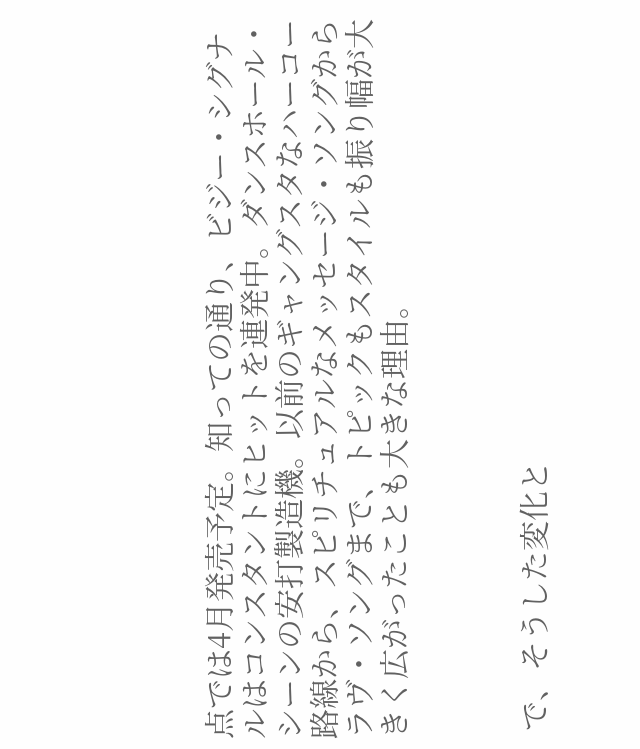点では4月発売予定。知っての通り、ビジー・シグナルはコンスタントにヒットを連発中。ダンスホール・シーンの安打製造機。以前のギャングスタなハーコー路線から、スピリチュアルなメッセージ・ソングからラヴ・ソングまで、トピックもスタイルも振り幅が大きく広がったことも大きな理由。



 で、そうした変化と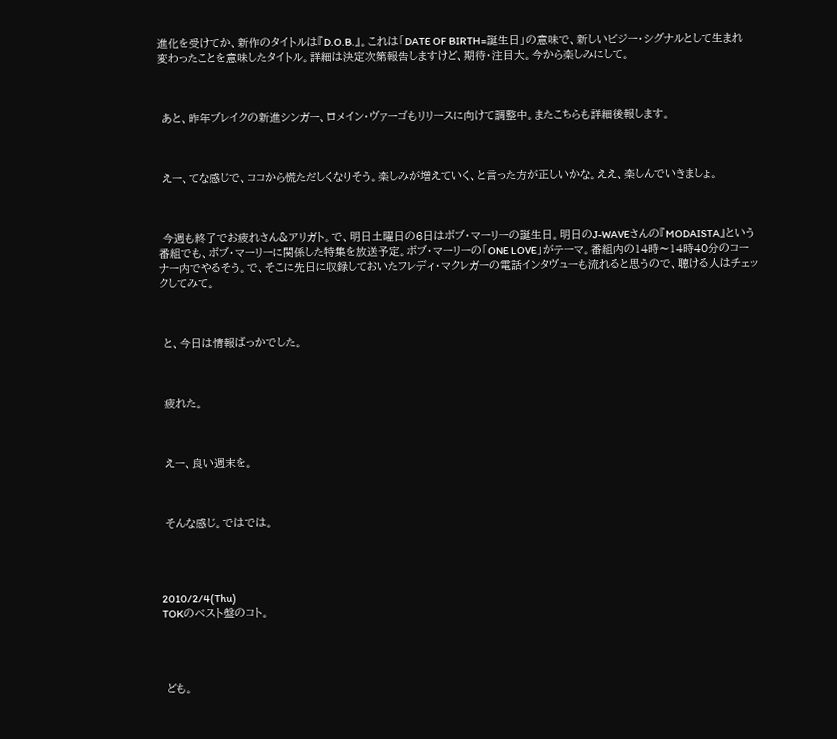進化を受けてか、新作のタイトルは『D.O.B.』。これは「DATE OF BIRTH=誕生日」の意味で、新しいビジー・シグナルとして生まれ変わったことを意味したタイトル。詳細は決定次第報告しますけど、期待・注目大。今から楽しみにして。



 あと、昨年ブレイクの新進シンガー、ロメイン・ヴァーゴもリリースに向けて調整中。またこちらも詳細後報します。



 えー、てな感じで、ココから慌ただしくなりそう。楽しみが増えていく、と言った方が正しいかな。ええ、楽しんでいきましょ。



 今週も終了でお疲れさん&アリガト。で、明日土曜日の6日はボブ・マーリーの誕生日。明日のJ-WAVEさんの『MODAISTA』という番組でも、ボブ・マーリーに関係した特集を放送予定。ボブ・マーリーの「ONE LOVE」がテーマ。番組内の14時〜14時40分のコーナー内でやるそう。で、そこに先日に収録しておいたフレディ・マクレガーの電話インタヴューも流れると思うので、聴ける人はチェックしてみて。



 と、今日は情報ばっかでした。



 疲れた。



 えー、良い週末を。



 そんな感じ。ではでは。




2010/2/4(Thu)
TOKのベスト盤のコト。




 ども。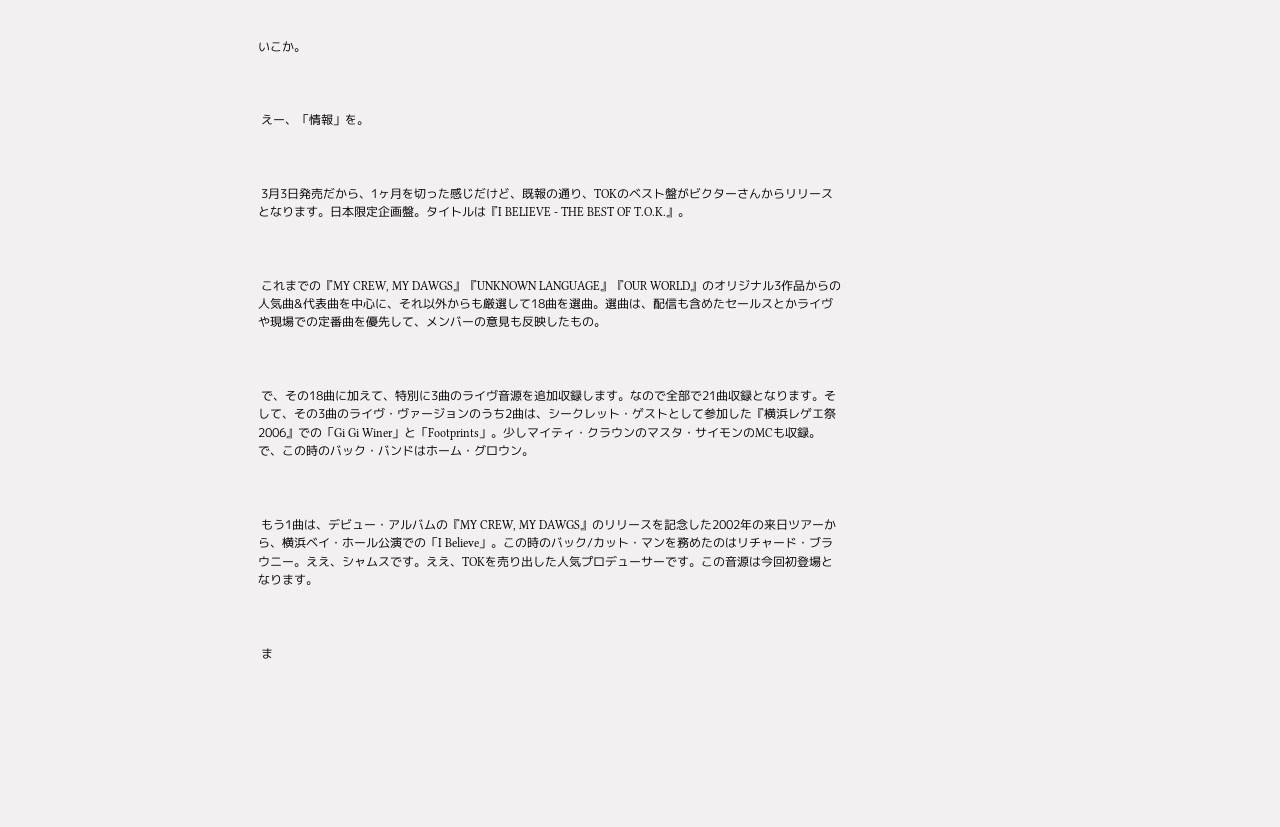いこか。



 えー、「情報」を。



 3月3日発売だから、1ヶ月を切った感じだけど、既報の通り、TOKのベスト盤がビクターさんからリリースとなります。日本限定企画盤。タイトルは『I BELIEVE - THE BEST OF T.O.K.』。



 これまでの『MY CREW, MY DAWGS』『UNKNOWN LANGUAGE』『OUR WORLD』のオリジナル3作品からの人気曲&代表曲を中心に、それ以外からも厳選して18曲を選曲。選曲は、配信も含めたセールスとかライヴや現場での定番曲を優先して、メンバーの意見も反映したもの。



 で、その18曲に加えて、特別に3曲のライヴ音源を追加収録します。なので全部で21曲収録となります。そして、その3曲のライヴ・ヴァージョンのうち2曲は、シークレット・ゲストとして参加した『横浜レゲエ祭2006』での「Gi Gi Winer」と「Footprints」。少しマイティ・クラウンのマスタ・サイモンのMCも収録。で、この時のバック・バンドはホーム・グロウン。



 もう1曲は、デビュー・アルバムの『MY CREW, MY DAWGS』のリリースを記念した2002年の来日ツアーから、横浜ベイ・ホール公演での「I Believe」。この時のバック/カット・マンを務めたのはリチャード・ブラウニー。ええ、シャムスです。ええ、TOKを売り出した人気プロデューサーです。この音源は今回初登場となります。



 ま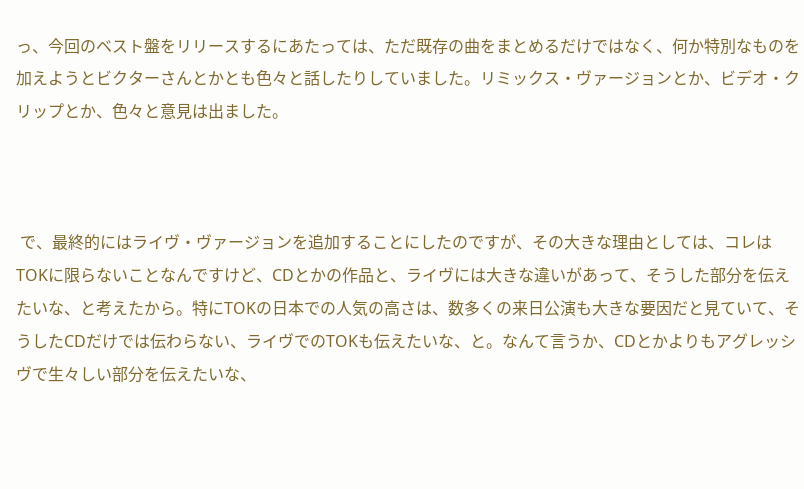っ、今回のベスト盤をリリースするにあたっては、ただ既存の曲をまとめるだけではなく、何か特別なものを加えようとビクターさんとかとも色々と話したりしていました。リミックス・ヴァージョンとか、ビデオ・クリップとか、色々と意見は出ました。



 で、最終的にはライヴ・ヴァージョンを追加することにしたのですが、その大きな理由としては、コレはTOKに限らないことなんですけど、CDとかの作品と、ライヴには大きな違いがあって、そうした部分を伝えたいな、と考えたから。特にTOKの日本での人気の高さは、数多くの来日公演も大きな要因だと見ていて、そうしたCDだけでは伝わらない、ライヴでのTOKも伝えたいな、と。なんて言うか、CDとかよりもアグレッシヴで生々しい部分を伝えたいな、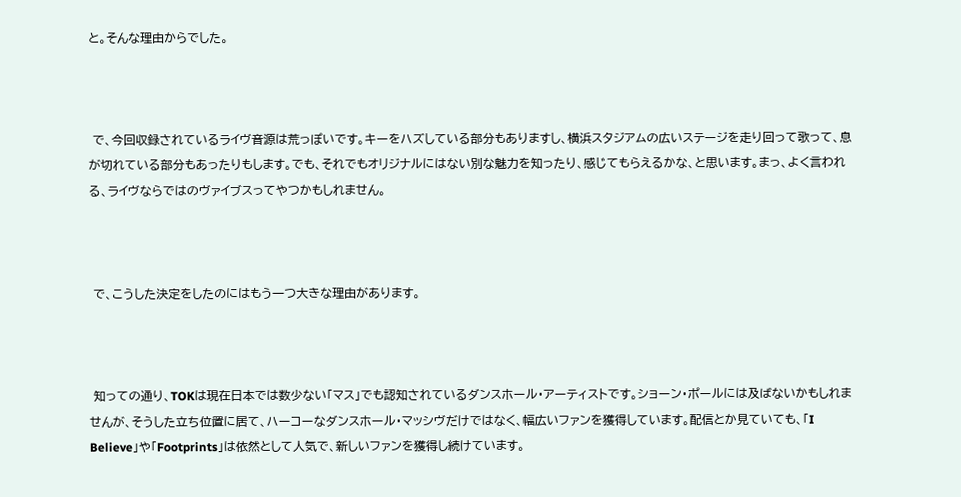と。そんな理由からでした。



 で、今回収録されているライヴ音源は荒っぽいです。キーをハズしている部分もありますし、横浜スタジアムの広いステージを走り回って歌って、息が切れている部分もあったりもします。でも、それでもオリジナルにはない別な魅力を知ったり、感じてもらえるかな、と思います。まっ、よく言われる、ライヴならではのヴァイブスってやつかもしれません。



 で、こうした決定をしたのにはもう一つ大きな理由があります。



 知っての通り、TOKは現在日本では数少ない「マス」でも認知されているダンスホール・アーティストです。ショーン・ポールには及ばないかもしれませんが、そうした立ち位置に居て、ハーコーなダンスホール・マッシヴだけではなく、幅広いファンを獲得しています。配信とか見ていても、「I Believe」や「Footprints」は依然として人気で、新しいファンを獲得し続けています。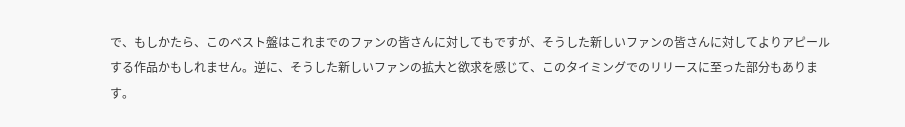で、もしかたら、このベスト盤はこれまでのファンの皆さんに対してもですが、そうした新しいファンの皆さんに対してよりアピールする作品かもしれません。逆に、そうした新しいファンの拡大と欲求を感じて、このタイミングでのリリースに至った部分もあります。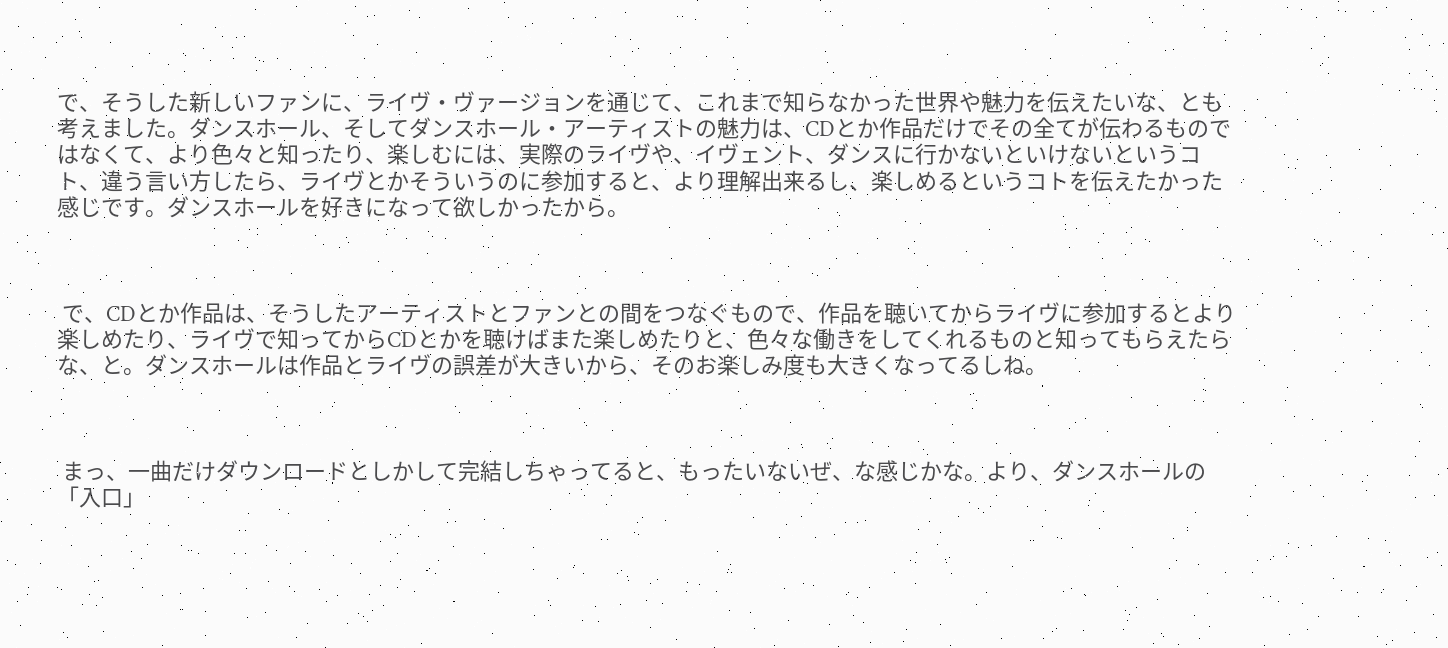で、そうした新しいファンに、ライヴ・ヴァージョンを通じて、これまで知らなかった世界や魅力を伝えたいな、とも考えました。ダンスホール、そしてダンスホール・アーティストの魅力は、CDとか作品だけでその全てが伝わるものではなくて、より色々と知ったり、楽しむには、実際のライヴや、イヴェント、ダンスに行かないといけないというコト、違う言い方したら、ライヴとかそういうのに参加すると、より理解出来るし、楽しめるというコトを伝えたかった感じです。ダンスホールを好きになって欲しかったから。



 で、CDとか作品は、そうしたアーティストとファンとの間をつなぐもので、作品を聴いてからライヴに参加するとより楽しめたり、ライヴで知ってからCDとかを聴けばまた楽しめたりと、色々な働きをしてくれるものと知ってもらえたらな、と。ダンスホールは作品とライヴの誤差が大きいから、そのお楽しみ度も大きくなってるしね。



 まっ、一曲だけダウンロードとしかして完結しちゃってると、もったいないぜ、な感じかな。より、ダンスホールの「入口」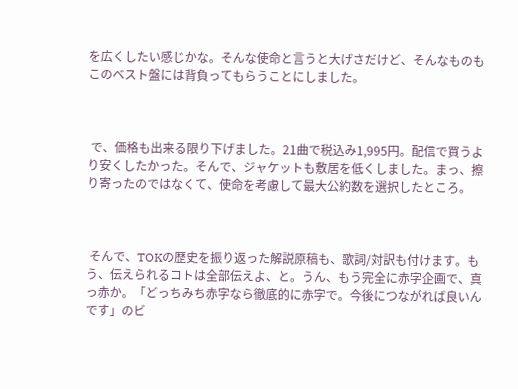を広くしたい感じかな。そんな使命と言うと大げさだけど、そんなものもこのベスト盤には背負ってもらうことにしました。



 で、価格も出来る限り下げました。21曲で税込み1,995円。配信で買うより安くしたかった。そんで、ジャケットも敷居を低くしました。まっ、擦り寄ったのではなくて、使命を考慮して最大公約数を選択したところ。



 そんで、TOKの歴史を振り返った解説原稿も、歌詞/対訳も付けます。もう、伝えられるコトは全部伝えよ、と。うん、もう完全に赤字企画で、真っ赤か。「どっちみち赤字なら徹底的に赤字で。今後につながれば良いんです」のビ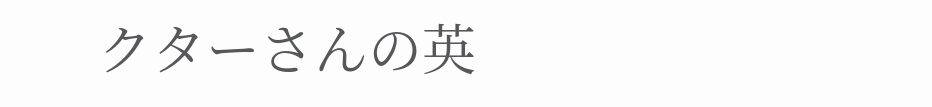クターさんの英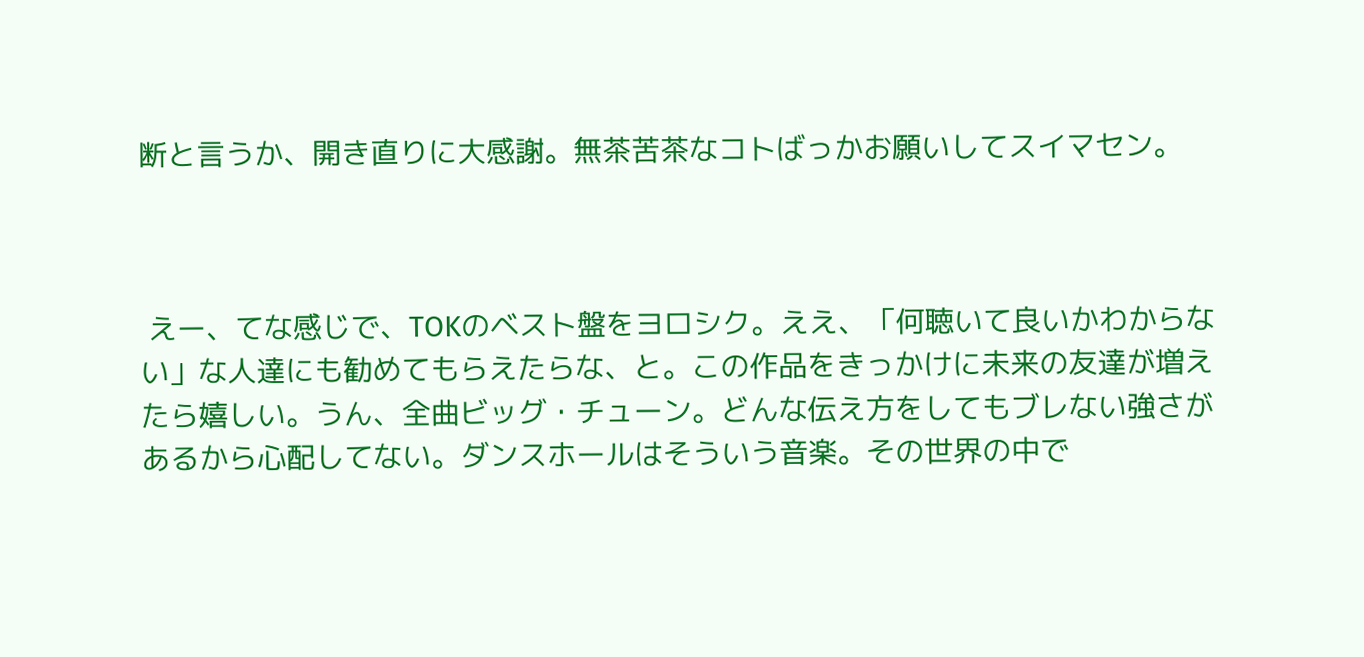断と言うか、開き直りに大感謝。無茶苦茶なコトばっかお願いしてスイマセン。



 えー、てな感じで、TOKのベスト盤をヨロシク。ええ、「何聴いて良いかわからない」な人達にも勧めてもらえたらな、と。この作品をきっかけに未来の友達が増えたら嬉しい。うん、全曲ビッグ・チューン。どんな伝え方をしてもブレない強さがあるから心配してない。ダンスホールはそういう音楽。その世界の中で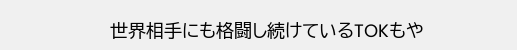世界相手にも格闘し続けているTOKもや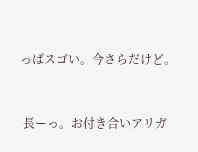っぱスゴい。今さらだけど。



 長ーっ。お付き合いアリガ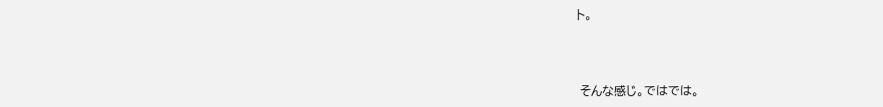ト。



 そんな感じ。ではでは。